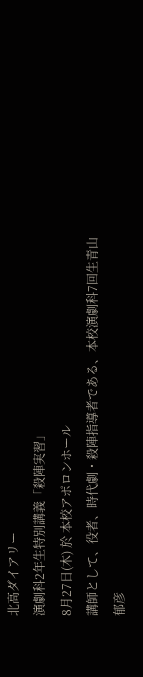北高ダイアリー
演劇科2年生特別講義「殺陣実習」
8月27日(木) 於 本校アポロンホール
講師として、役者、時代劇・殺陣指導者である、本校演劇科7回生青山郁彦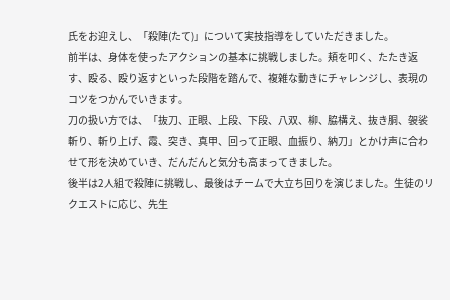氏をお迎えし、「殺陣(たて)」について実技指導をしていただきました。
前半は、身体を使ったアクションの基本に挑戦しました。頬を叩く、たたき返す、殴る、殴り返すといった段階を踏んで、複雑な動きにチャレンジし、表現のコツをつかんでいきます。
刀の扱い方では、「抜刀、正眼、上段、下段、八双、柳、脇構え、抜き胴、袈裟斬り、斬り上げ、霞、突き、真甲、回って正眼、血振り、納刀」とかけ声に合わせて形を決めていき、だんだんと気分も高まってきました。
後半は2人組で殺陣に挑戦し、最後はチームで大立ち回りを演じました。生徒のリクエストに応じ、先生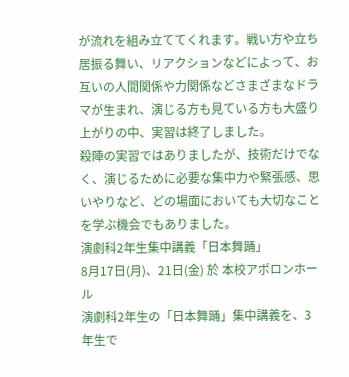が流れを組み立ててくれます。戦い方や立ち居振る舞い、リアクションなどによって、お互いの人間関係や力関係などさまざまなドラマが生まれ、演じる方も見ている方も大盛り上がりの中、実習は終了しました。
殺陣の実習ではありましたが、技術だけでなく、演じるために必要な集中力や緊張感、思いやりなど、どの場面においても大切なことを学ぶ機会でもありました。
演劇科2年生集中講義「日本舞踊」
8月17日(月)、21日(金) 於 本校アポロンホール
演劇科2年生の「日本舞踊」集中講義を、3年生で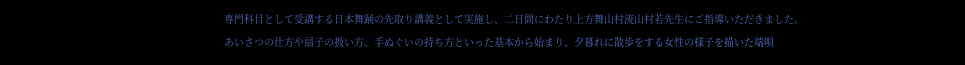専門科目として受講する日本舞踊の先取り講義として実施し、二日間にわたり上方舞山村流山村若先生にご指導いただきました。
あいさつの仕方や扇子の扱い方、手ぬぐいの持ち方といった基本から始まり、夕暮れに散歩をする女性の様子を描いた端唄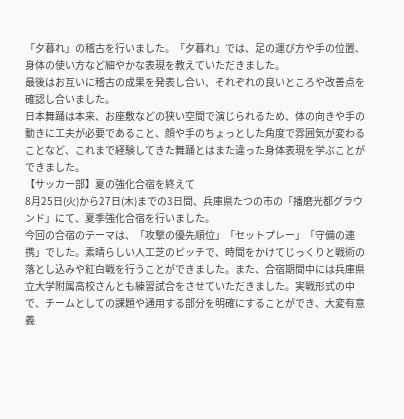「夕暮れ」の稽古を行いました。「夕暮れ」では、足の運び方や手の位置、身体の使い方など細やかな表現を教えていただきました。
最後はお互いに稽古の成果を発表し合い、それぞれの良いところや改善点を確認し合いました。
日本舞踊は本来、お座敷などの狭い空間で演じられるため、体の向きや手の動きに工夫が必要であること、顔や手のちょっとした角度で雰囲気が変わることなど、これまで経験してきた舞踊とはまた違った身体表現を学ぶことができました。
【サッカー部】夏の強化合宿を終えて
8月25日(火)から27日(木)までの3日間、兵庫県たつの市の「播磨光都グラウンド」にて、夏季強化合宿を行いました。
今回の合宿のテーマは、「攻撃の優先順位」「セットプレー」「守備の連携」でした。素晴らしい人工芝のピッチで、時間をかけてじっくりと戦術の落とし込みや紅白戦を行うことができました。また、合宿期間中には兵庫県立大学附属高校さんとも練習試合をさせていただきました。実戦形式の中で、チームとしての課題や通用する部分を明確にすることができ、大変有意義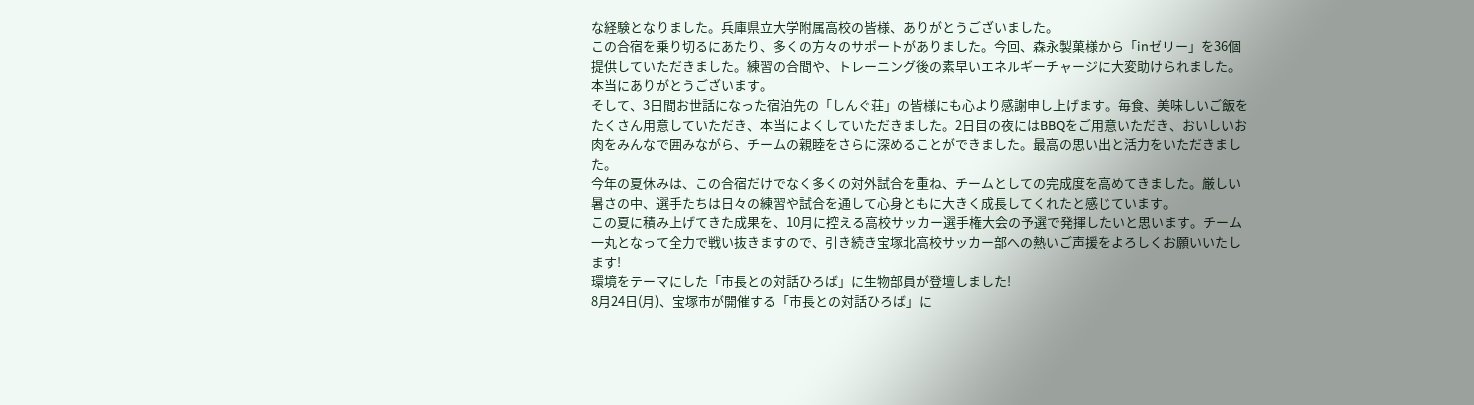な経験となりました。兵庫県立大学附属高校の皆様、ありがとうございました。
この合宿を乗り切るにあたり、多くの方々のサポートがありました。今回、森永製菓様から「inゼリー」を36個提供していただきました。練習の合間や、トレーニング後の素早いエネルギーチャージに大変助けられました。本当にありがとうございます。
そして、3日間お世話になった宿泊先の「しんぐ荘」の皆様にも心より感謝申し上げます。毎食、美味しいご飯をたくさん用意していただき、本当によくしていただきました。2日目の夜にはBBQをご用意いただき、おいしいお肉をみんなで囲みながら、チームの親睦をさらに深めることができました。最高の思い出と活力をいただきました。
今年の夏休みは、この合宿だけでなく多くの対外試合を重ね、チームとしての完成度を高めてきました。厳しい暑さの中、選手たちは日々の練習や試合を通して心身ともに大きく成長してくれたと感じています。
この夏に積み上げてきた成果を、10月に控える高校サッカー選手権大会の予選で発揮したいと思います。チーム一丸となって全力で戦い抜きますので、引き続き宝塚北高校サッカー部への熱いご声援をよろしくお願いいたします!
環境をテーマにした「市長との対話ひろば」に生物部員が登壇しました!
8月24日(月)、宝塚市が開催する「市長との対話ひろば」に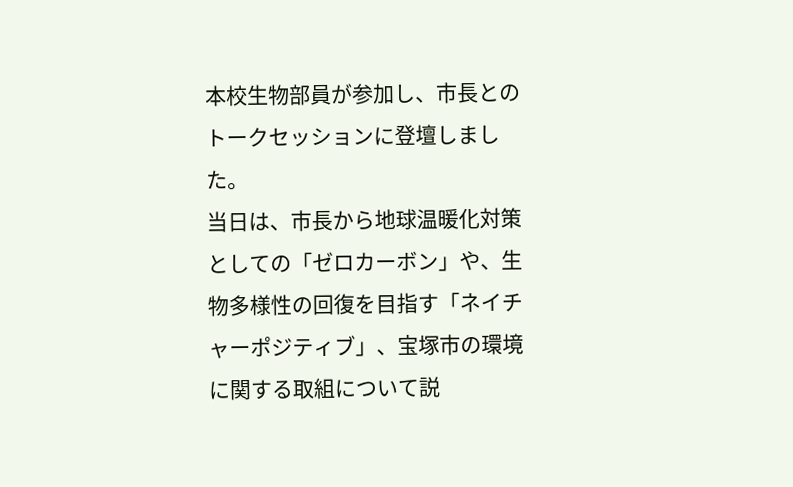本校生物部員が参加し、市長とのトークセッションに登壇しました。
当日は、市長から地球温暖化対策としての「ゼロカーボン」や、生物多様性の回復を目指す「ネイチャーポジティブ」、宝塚市の環境に関する取組について説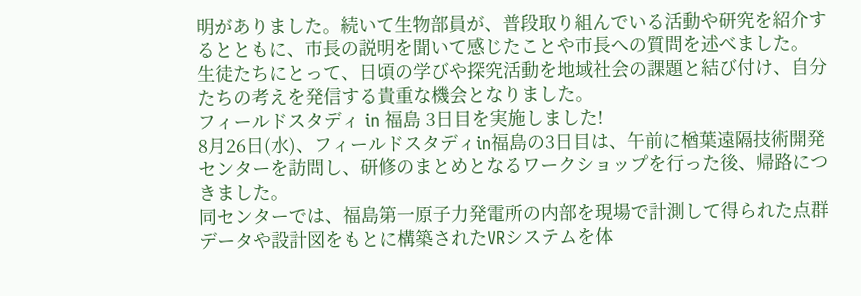明がありました。続いて生物部員が、普段取り組んでいる活動や研究を紹介するとともに、市長の説明を聞いて感じたことや市長への質問を述べました。
生徒たちにとって、日頃の学びや探究活動を地域社会の課題と結び付け、自分たちの考えを発信する貴重な機会となりました。
フィールドスタディ in 福島 3日目を実施しました!
8月26日(水)、フィールドスタディin福島の3日目は、午前に楢葉遠隔技術開発センターを訪問し、研修のまとめとなるワークショップを行った後、帰路につきました。
同センターでは、福島第一原子力発電所の内部を現場で計測して得られた点群データや設計図をもとに構築されたVRシステムを体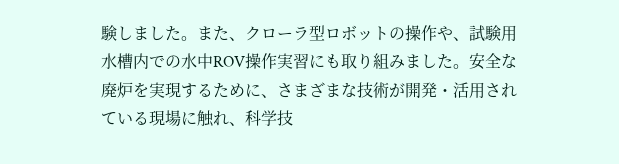験しました。また、クローラ型ロボットの操作や、試験用水槽内での水中ROV操作実習にも取り組みました。安全な廃炉を実現するために、さまざまな技術が開発・活用されている現場に触れ、科学技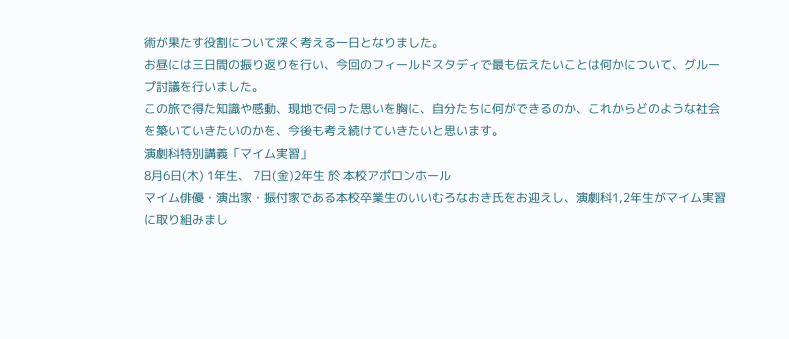術が果たす役割について深く考える一日となりました。
お昼には三日間の振り返りを行い、今回のフィールドスタディで最も伝えたいことは何かについて、グループ討議を行いました。
この旅で得た知識や感動、現地で伺った思いを胸に、自分たちに何ができるのか、これからどのような社会を築いていきたいのかを、今後も考え続けていきたいと思います。
演劇科特別講義「マイム実習」
8月6日(木) 1年生、 7日(金)2年生 於 本校アポロンホール
マイム俳優・演出家・振付家である本校卒業生のいいむろなおき氏をお迎えし、演劇科1,2年生がマイム実習に取り組みまし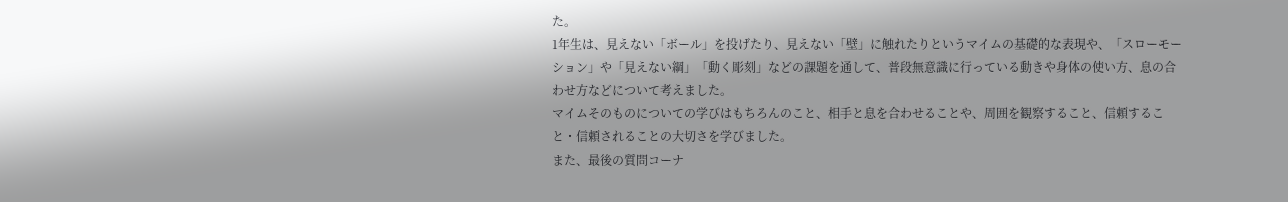た。
1年生は、見えない「ボール」を投げたり、見えない「壁」に触れたりというマイムの基礎的な表現や、「スローモーション」や「見えない綱」「動く彫刻」などの課題を通して、普段無意識に行っている動きや身体の使い方、息の合わせ方などについて考えました。
マイムそのものについての学びはもちろんのこと、相手と息を合わせることや、周囲を観察すること、信頼すること・信頼されることの大切さを学びました。
また、最後の質問コーナ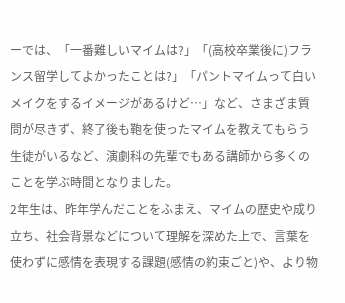ーでは、「一番難しいマイムは?」「(高校卒業後に)フランス留学してよかったことは?」「パントマイムって白いメイクをするイメージがあるけど…」など、さまざま質問が尽きず、終了後も鞄を使ったマイムを教えてもらう生徒がいるなど、演劇科の先輩でもある講師から多くのことを学ぶ時間となりました。
2年生は、昨年学んだことをふまえ、マイムの歴史や成り立ち、社会背景などについて理解を深めた上で、言葉を使わずに感情を表現する課題(感情の約束ごと)や、より物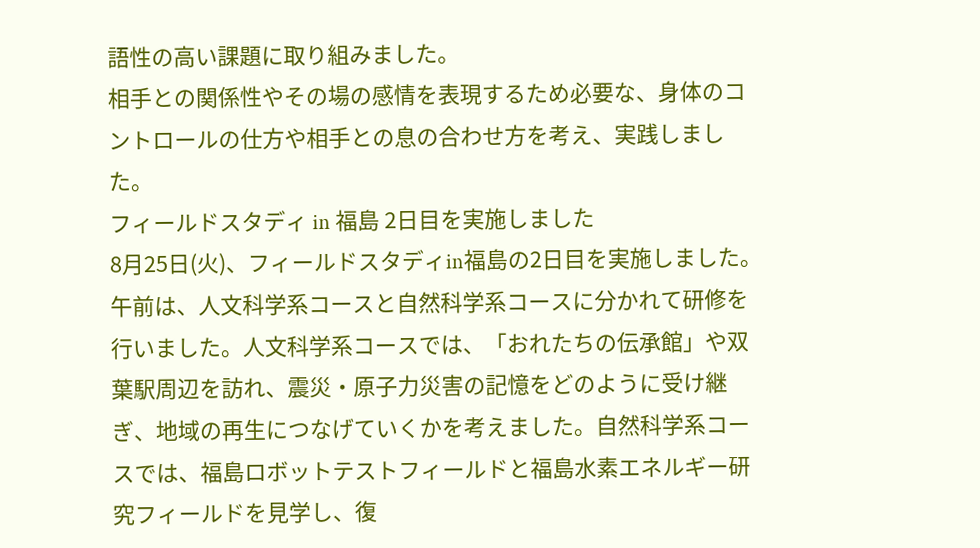語性の高い課題に取り組みました。
相手との関係性やその場の感情を表現するため必要な、身体のコントロールの仕方や相手との息の合わせ方を考え、実践しました。
フィールドスタディ in 福島 2日目を実施しました
8月25日(火)、フィールドスタディin福島の2日目を実施しました。
午前は、人文科学系コースと自然科学系コースに分かれて研修を行いました。人文科学系コースでは、「おれたちの伝承館」や双葉駅周辺を訪れ、震災・原子力災害の記憶をどのように受け継ぎ、地域の再生につなげていくかを考えました。自然科学系コースでは、福島ロボットテストフィールドと福島水素エネルギー研究フィールドを見学し、復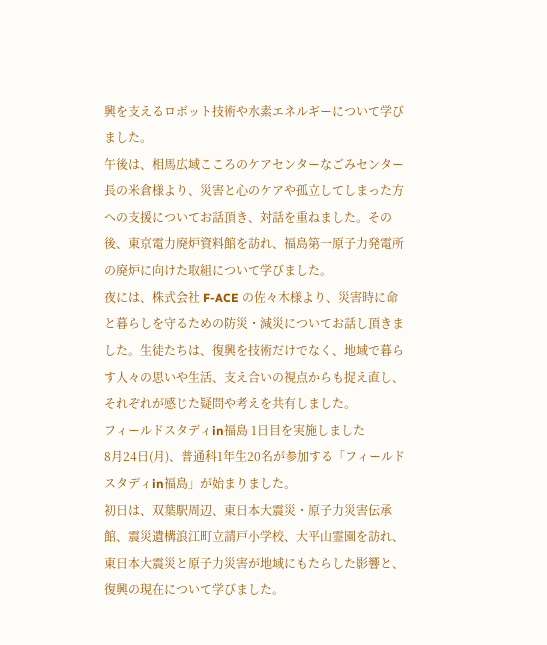興を支えるロボット技術や水素エネルギーについて学びました。
午後は、相馬広域こころのケアセンターなごみセンター長の米倉様より、災害と心のケアや孤立してしまった方への支援についてお話頂き、対話を重ねました。その後、東京電力廃炉資料館を訪れ、福島第一原子力発電所の廃炉に向けた取組について学びました。
夜には、株式会社 F-ACE の佐々木様より、災害時に命と暮らしを守るための防災・減災についてお話し頂きました。生徒たちは、復興を技術だけでなく、地域で暮らす人々の思いや生活、支え合いの視点からも捉え直し、それぞれが感じた疑問や考えを共有しました。
フィールドスタディin福島 1日目を実施しました
8月24日(月)、普通科1年生20名が参加する「フィールドスタディin福島」が始まりました。
初日は、双葉駅周辺、東日本大震災・原子力災害伝承館、震災遺構浪江町立請戸小学校、大平山霊園を訪れ、東日本大震災と原子力災害が地域にもたらした影響と、復興の現在について学びました。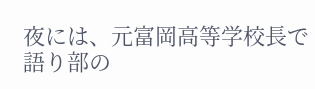夜には、元富岡高等学校長で語り部の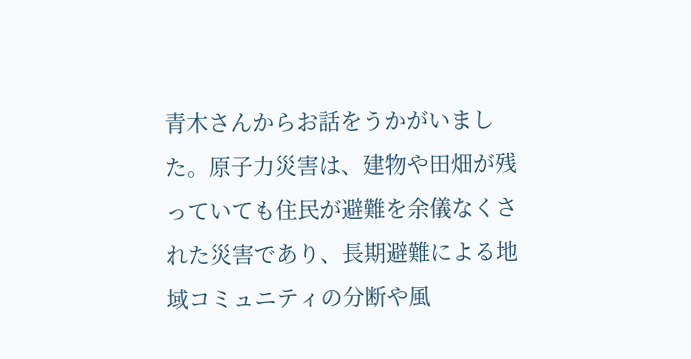青木さんからお話をうかがいました。原子力災害は、建物や田畑が残っていても住民が避難を余儀なくされた災害であり、長期避難による地域コミュニティの分断や風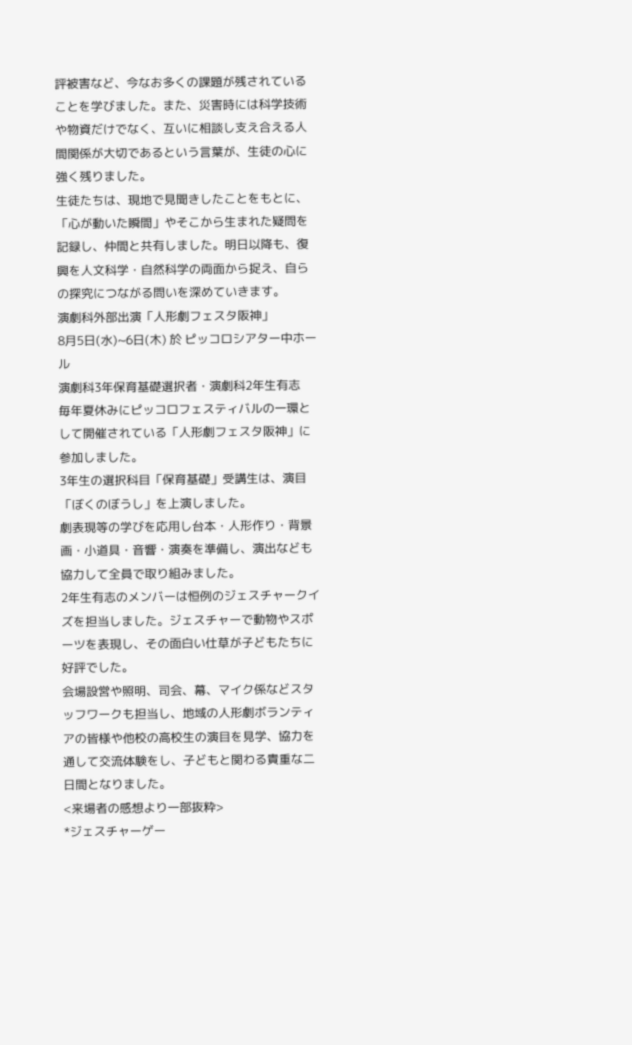評被害など、今なお多くの課題が残されていることを学びました。また、災害時には科学技術や物資だけでなく、互いに相談し支え合える人間関係が大切であるという言葉が、生徒の心に強く残りました。
生徒たちは、現地で見聞きしたことをもとに、「心が動いた瞬間」やそこから生まれた疑問を記録し、仲間と共有しました。明日以降も、復興を人文科学・自然科学の両面から捉え、自らの探究につながる問いを深めていきます。
演劇科外部出演「人形劇フェスタ阪神」
8月5日(水)~6日(木) 於 ピッコロシアター中ホール
演劇科3年保育基礎選択者・演劇科2年生有志
毎年夏休みにピッコロフェスティバルの一環として開催されている「人形劇フェスタ阪神」に参加しました。
3年生の選択科目「保育基礎」受講生は、演目「ぼくのぼうし」を上演しました。
劇表現等の学びを応用し台本・人形作り・背景画・小道具・音響・演奏を準備し、演出なども協力して全員で取り組みました。
2年生有志のメンバーは恒例のジェスチャークイズを担当しました。ジェスチャーで動物やスポーツを表現し、その面白い仕草が子どもたちに好評でした。
会場設営や照明、司会、幕、マイク係などスタッフワークも担当し、地域の人形劇ボランティアの皆様や他校の高校生の演目を見学、協力を通して交流体験をし、子どもと関わる貴重な二日間となりました。
<来場者の感想より一部抜粋>
*ジェスチャーゲー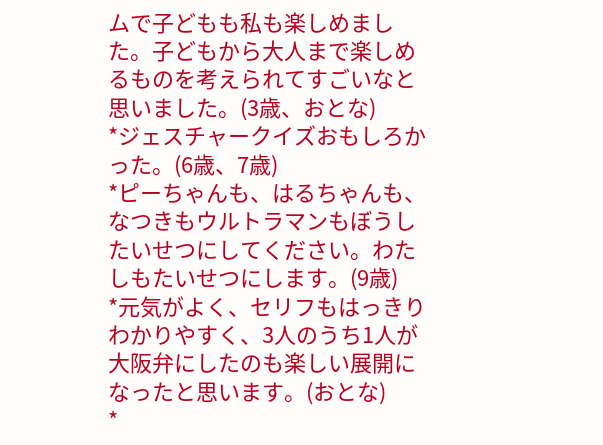ムで子どもも私も楽しめました。子どもから大人まで楽しめるものを考えられてすごいなと思いました。(3歳、おとな)
*ジェスチャークイズおもしろかった。(6歳、7歳)
*ピーちゃんも、はるちゃんも、なつきもウルトラマンもぼうしたいせつにしてください。わたしもたいせつにします。(9歳)
*元気がよく、セリフもはっきりわかりやすく、3人のうち1人が大阪弁にしたのも楽しい展開になったと思います。(おとな)
*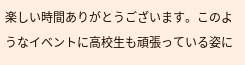楽しい時間ありがとうございます。このようなイベントに高校生も頑張っている姿に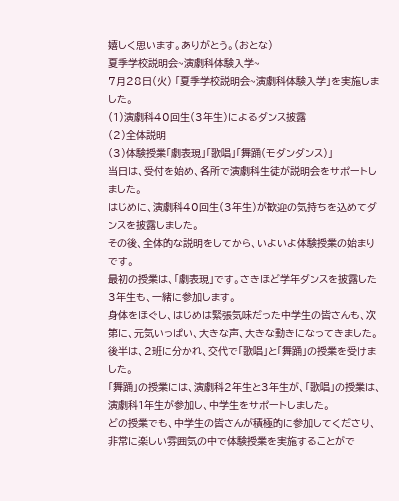嬉しく思います。ありがとう。(おとな)
夏季学校説明会~演劇科体験入学~
7月28日(火) 「夏季学校説明会~演劇科体験入学」を実施しました。
(1)演劇科40回生(3年生)によるダンス披露
(2)全体説明
(3)体験授業「劇表現」「歌唱」「舞踊(モダンダンス)」
当日は、受付を始め、各所で演劇科生徒が説明会をサポートしました。
はじめに、演劇科40回生(3年生)が歓迎の気持ちを込めてダンスを披露しました。
その後、全体的な説明をしてから、いよいよ体験授業の始まりです。
最初の授業は、「劇表現」です。さきほど学年ダンスを披露した3年生も、一緒に参加します。
身体をほぐし、はじめは緊張気味だった中学生の皆さんも、次第に、元気いっぱい、大きな声、大きな動きになってきました。
後半は、2班に分かれ、交代で「歌唱」と「舞踊」の授業を受けました。
「舞踊」の授業には、演劇科2年生と3年生が、「歌唱」の授業は、演劇科1年生が参加し、中学生をサポートしました。
どの授業でも、中学生の皆さんが積極的に参加してくださり、非常に楽しい雰囲気の中で体験授業を実施することがで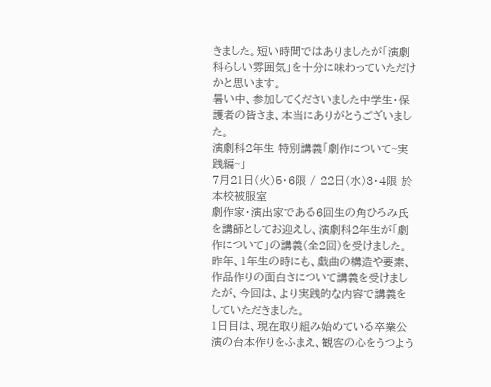きました。短い時間ではありましたが「演劇科らしい雰囲気」を十分に味わっていただけかと思います。
暑い中、参加してくださいました中学生・保護者の皆さま、本当にありがとうございました。
演劇科2年生 特別講義「劇作について~実践編~」
7月21日(火)5・6限 / 22日(水)3・4限 於 本校被服室
劇作家・演出家である6回生の角ひろみ氏を講師としてお迎えし、演劇科2年生が「劇作について」の講義(全2回)を受けました。
昨年、1年生の時にも、戯曲の構造や要素、作品作りの面白さについて講義を受けましたが、今回は、より実践的な内容で講義をしていただきました。
1日目は、現在取り組み始めている卒業公演の台本作りをふまえ、観客の心をうつよう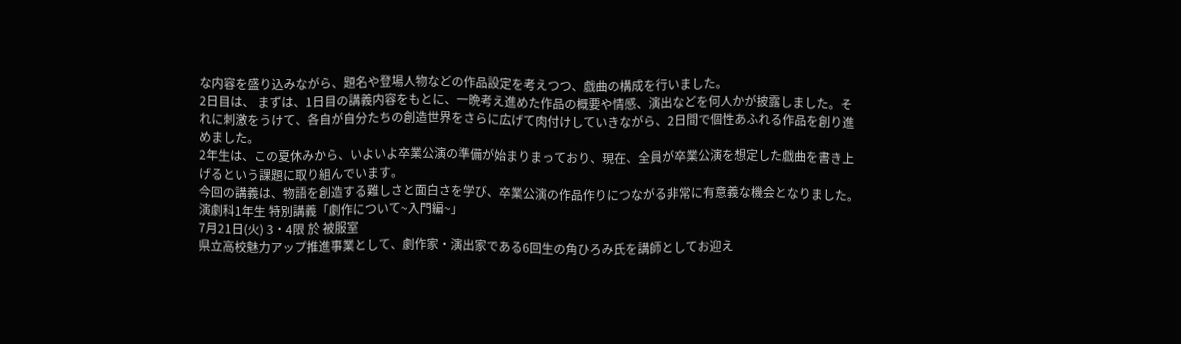な内容を盛り込みながら、題名や登場人物などの作品設定を考えつつ、戯曲の構成を行いました。
2日目は、 まずは、1日目の講義内容をもとに、一晩考え進めた作品の概要や情感、演出などを何人かが披露しました。それに刺激をうけて、各自が自分たちの創造世界をさらに広げて肉付けしていきながら、2日間で個性あふれる作品を創り進めました。
2年生は、この夏休みから、いよいよ卒業公演の準備が始まりまっており、現在、全員が卒業公演を想定した戯曲を書き上げるという課題に取り組んでいます。
今回の講義は、物語を創造する難しさと面白さを学び、卒業公演の作品作りにつながる非常に有意義な機会となりました。
演劇科1年生 特別講義「劇作について~入門編~」
7月21日(火) 3・4限 於 被服室
県立高校魅力アップ推進事業として、劇作家・演出家である6回生の角ひろみ氏を講師としてお迎え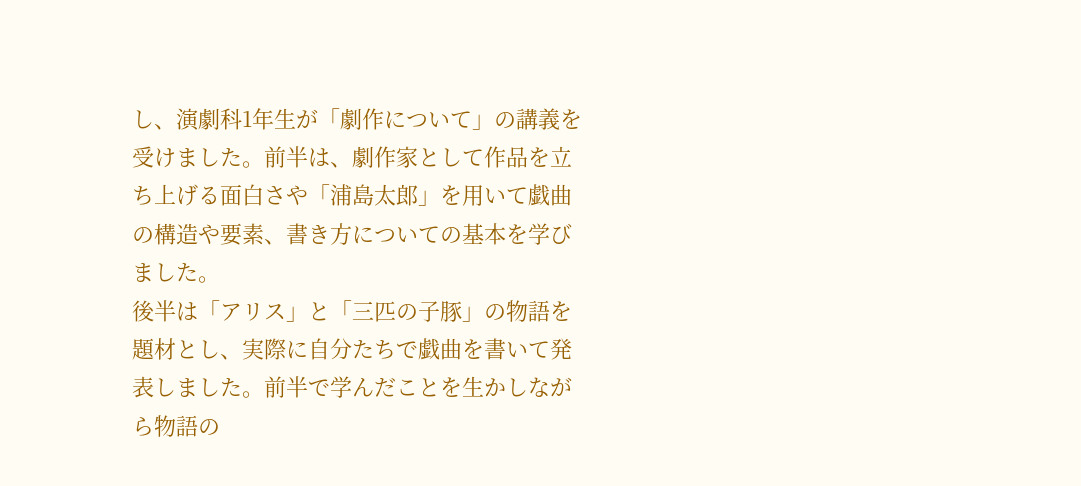し、演劇科1年生が「劇作について」の講義を受けました。前半は、劇作家として作品を立ち上げる面白さや「浦島太郎」を用いて戯曲の構造や要素、書き方についての基本を学びました。
後半は「アリス」と「三匹の子豚」の物語を題材とし、実際に自分たちで戯曲を書いて発表しました。前半で学んだことを生かしながら物語の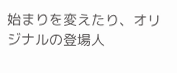始まりを変えたり、オリジナルの登場人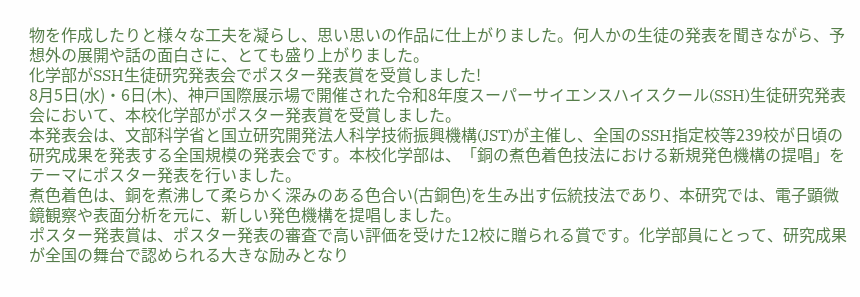物を作成したりと様々な工夫を凝らし、思い思いの作品に仕上がりました。何人かの生徒の発表を聞きながら、予想外の展開や話の面白さに、とても盛り上がりました。
化学部がSSH生徒研究発表会でポスター発表賞を受賞しました!
8月5日(水)・6日(木)、神戸国際展示場で開催された令和8年度スーパーサイエンスハイスクール(SSH)生徒研究発表会において、本校化学部がポスター発表賞を受賞しました。
本発表会は、文部科学省と国立研究開発法人科学技術振興機構(JST)が主催し、全国のSSH指定校等239校が日頃の研究成果を発表する全国規模の発表会です。本校化学部は、「銅の煮色着色技法における新規発色機構の提唱」をテーマにポスター発表を行いました。
煮色着色は、銅を煮沸して柔らかく深みのある色合い(古銅色)を生み出す伝統技法であり、本研究では、電子顕微鏡観察や表面分析を元に、新しい発色機構を提唱しました。
ポスター発表賞は、ポスター発表の審査で高い評価を受けた12校に贈られる賞です。化学部員にとって、研究成果が全国の舞台で認められる大きな励みとなり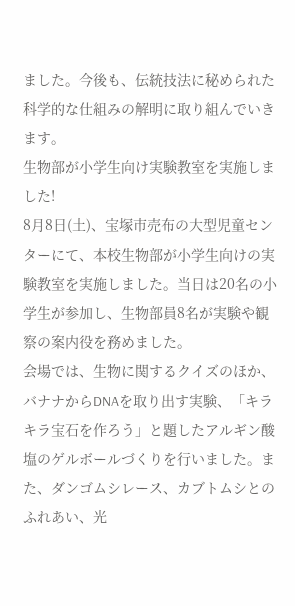ました。今後も、伝統技法に秘められた科学的な仕組みの解明に取り組んでいきます。
生物部が小学生向け実験教室を実施しました!
8月8日(土)、宝塚市売布の大型児童センターにて、本校生物部が小学生向けの実験教室を実施しました。当日は20名の小学生が参加し、生物部員8名が実験や観察の案内役を務めました。
会場では、生物に関するクイズのほか、バナナからDNAを取り出す実験、「キラキラ宝石を作ろう」と題したアルギン酸塩のゲルボールづくりを行いました。また、ダンゴムシレース、カブトムシとのふれあい、光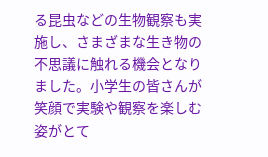る昆虫などの生物観察も実施し、さまざまな生き物の不思議に触れる機会となりました。小学生の皆さんが笑顔で実験や観察を楽しむ姿がとて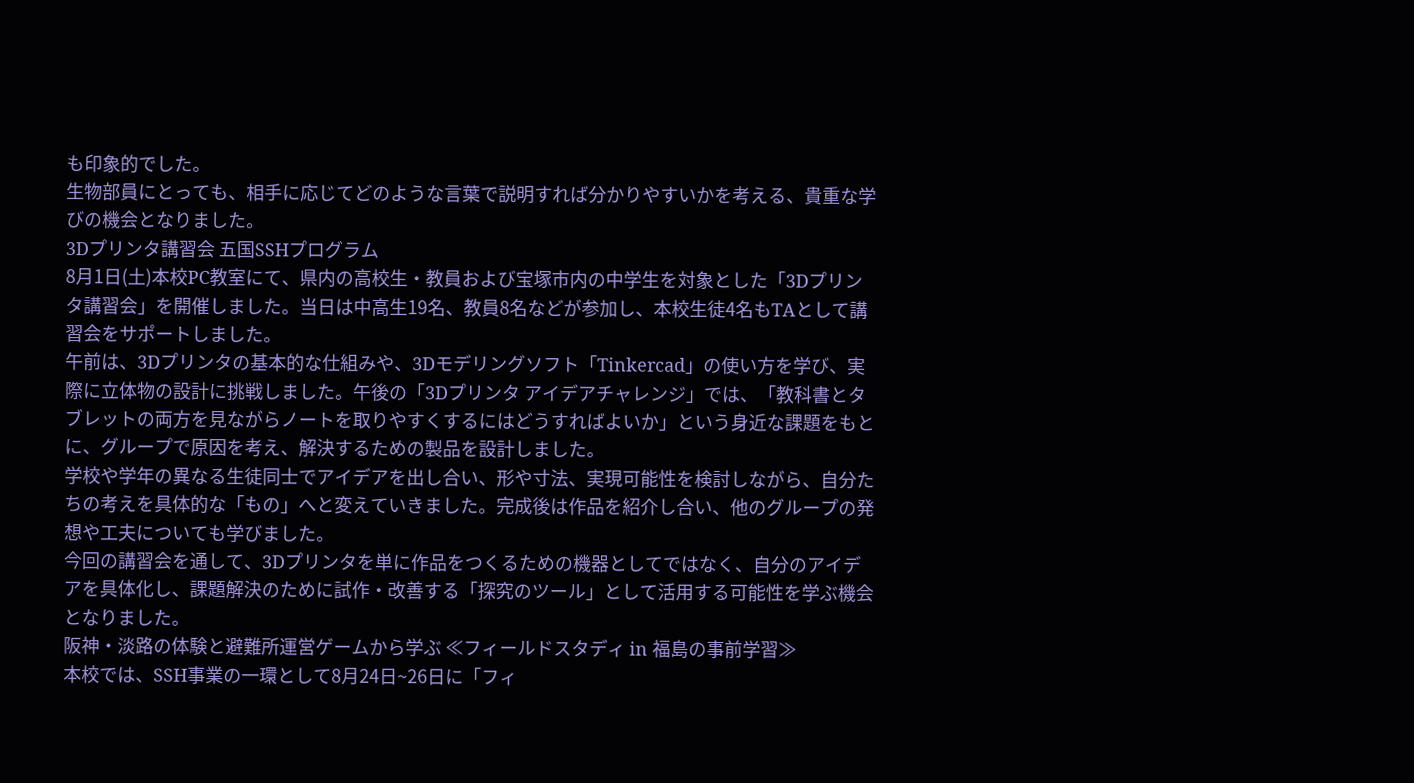も印象的でした。
生物部員にとっても、相手に応じてどのような言葉で説明すれば分かりやすいかを考える、貴重な学びの機会となりました。
3Dプリンタ講習会 五国SSHプログラム
8月1日(土)本校PC教室にて、県内の高校生・教員および宝塚市内の中学生を対象とした「3Dプリンタ講習会」を開催しました。当日は中高生19名、教員8名などが参加し、本校生徒4名もTAとして講習会をサポートしました。
午前は、3Dプリンタの基本的な仕組みや、3Dモデリングソフト「Tinkercad」の使い方を学び、実際に立体物の設計に挑戦しました。午後の「3Dプリンタ アイデアチャレンジ」では、「教科書とタブレットの両方を見ながらノートを取りやすくするにはどうすればよいか」という身近な課題をもとに、グループで原因を考え、解決するための製品を設計しました。
学校や学年の異なる生徒同士でアイデアを出し合い、形や寸法、実現可能性を検討しながら、自分たちの考えを具体的な「もの」へと変えていきました。完成後は作品を紹介し合い、他のグループの発想や工夫についても学びました。
今回の講習会を通して、3Dプリンタを単に作品をつくるための機器としてではなく、自分のアイデアを具体化し、課題解決のために試作・改善する「探究のツール」として活用する可能性を学ぶ機会となりました。
阪神・淡路の体験と避難所運営ゲームから学ぶ ≪フィールドスタディ in 福島の事前学習≫
本校では、SSH事業の一環として8月24日~26日に「フィ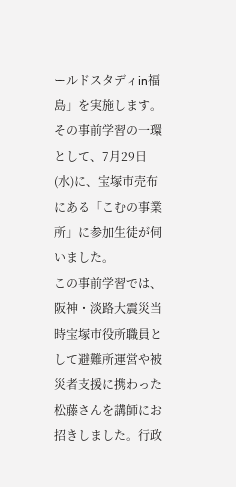ールドスタディin福島」を実施します。
その事前学習の一環として、7月29日(水)に、宝塚市売布にある「こむの事業所」に参加生徒が伺いました。
この事前学習では、阪神・淡路大震災当時宝塚市役所職員として避難所運営や被災者支援に携わった松藤さんを講師にお招きしました。行政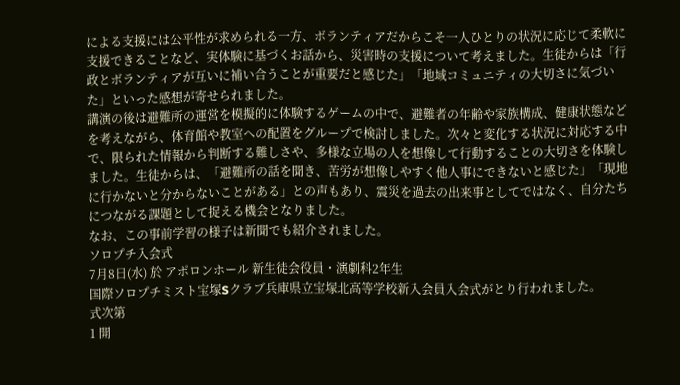による支援には公平性が求められる一方、ボランティアだからこそ一人ひとりの状況に応じて柔軟に支援できることなど、実体験に基づくお話から、災害時の支援について考えました。生徒からは「行政とボランティアが互いに補い合うことが重要だと感じた」「地域コミュニティの大切さに気づいた」といった感想が寄せられました。
講演の後は避難所の運営を模擬的に体験するゲームの中で、避難者の年齢や家族構成、健康状態などを考えながら、体育館や教室への配置をグループで検討しました。次々と変化する状況に対応する中で、限られた情報から判断する難しさや、多様な立場の人を想像して行動することの大切さを体験しました。生徒からは、「避難所の話を聞き、苦労が想像しやすく他人事にできないと感じた」「現地に行かないと分からないことがある」との声もあり、震災を過去の出来事としてではなく、自分たちにつながる課題として捉える機会となりました。
なお、この事前学習の様子は新聞でも紹介されました。
ソロプチ入会式
7月8日(水) 於 アポロンホール 新生徒会役員・演劇科2年生
国際ソロプチミスト宝塚Sクラブ兵庫県立宝塚北高等学校新入会員入会式がとり行われました。
式次第
1 開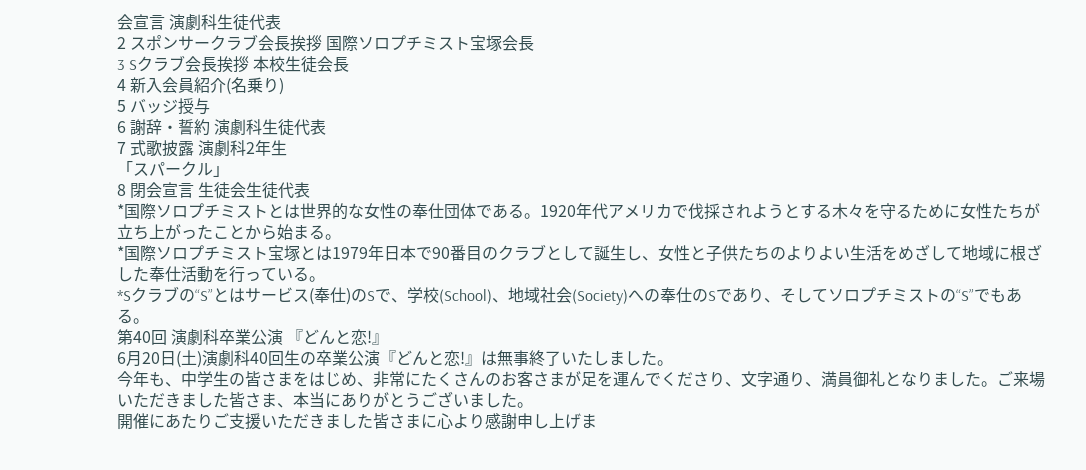会宣言 演劇科生徒代表
2 スポンサークラブ会長挨拶 国際ソロプチミスト宝塚会長
3 Sクラブ会長挨拶 本校生徒会長
4 新入会員紹介(名乗り)
5 バッジ授与
6 謝辞・誓約 演劇科生徒代表
7 式歌披露 演劇科2年生
「スパークル」
8 閉会宣言 生徒会生徒代表
*国際ソロプチミストとは世界的な女性の奉仕団体である。1920年代アメリカで伐採されようとする木々を守るために女性たちが立ち上がったことから始まる。
*国際ソロプチミスト宝塚とは1979年日本で90番目のクラブとして誕生し、女性と子供たちのよりよい生活をめざして地域に根ざした奉仕活動を行っている。
*Sクラブの“S”とはサービス(奉仕)のSで、学校(School)、地域社会(Society)への奉仕のSであり、そしてソロプチミストの“S”でもある。
第40回 演劇科卒業公演 『どんと恋!』
6月20日(土)演劇科40回生の卒業公演『どんと恋!』は無事終了いたしました。
今年も、中学生の皆さまをはじめ、非常にたくさんのお客さまが足を運んでくださり、文字通り、満員御礼となりました。ご来場いただきました皆さま、本当にありがとうございました。
開催にあたりご支援いただきました皆さまに心より感謝申し上げま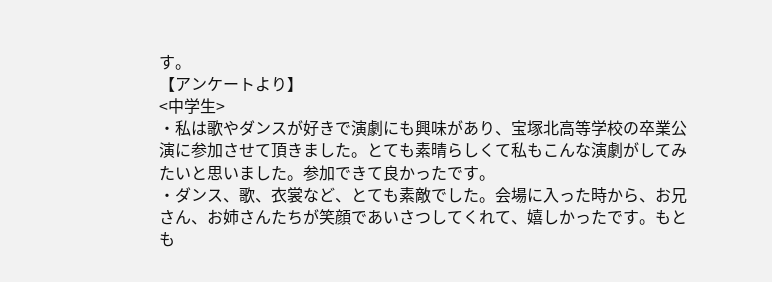す。
【アンケートより】
<中学生>
・私は歌やダンスが好きで演劇にも興味があり、宝塚北高等学校の卒業公演に参加させて頂きました。とても素晴らしくて私もこんな演劇がしてみたいと思いました。参加できて良かったです。
・ダンス、歌、衣裳など、とても素敵でした。会場に入った時から、お兄さん、お姉さんたちが笑顔であいさつしてくれて、嬉しかったです。もとも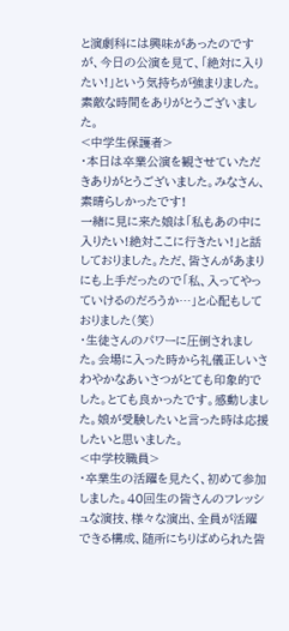と演劇科には興味があったのですが、今日の公演を見て、「絶対に入りたい!」という気持ちが強まりました。素敵な時間をありがとうございました。
<中学生保護者>
・本日は卒業公演を観させていただきありがとうございました。みなさん、素晴らしかったです!
一緒に見に来た娘は「私もあの中に入りたい!絶対ここに行きたい!」と話しておりました。ただ、皆さんがあまりにも上手だったので「私、入ってやっていけるのだろうか…」と心配もしておりました(笑)
・生徒さんのパワーに圧倒されました。会場に入った時から礼儀正しいさわやかなあいさつがとても印象的でした。とても良かったです。感動しました。娘が受験したいと言った時は応援したいと思いました。
<中学校職員>
・卒業生の活躍を見たく、初めて参加しました。40回生の皆さんのフレッシュな演技、様々な演出、全員が活躍できる構成、随所にちりばめられた皆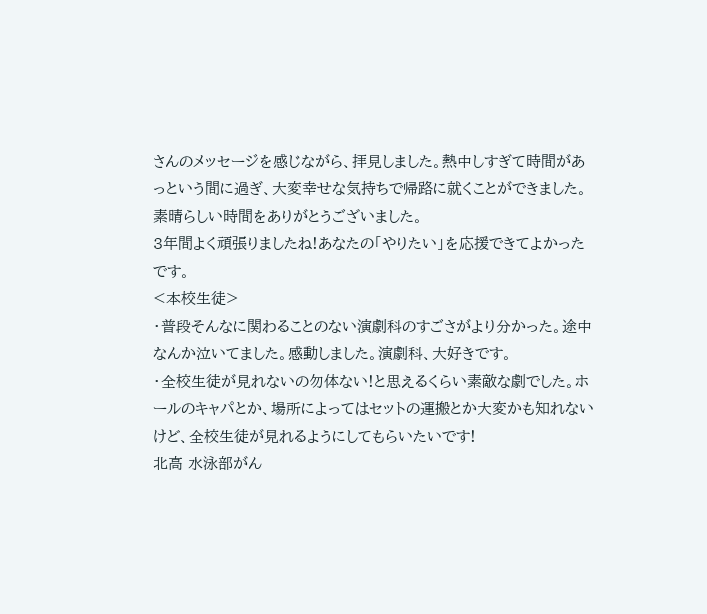さんのメッセージを感じながら、拝見しました。熱中しすぎて時間があっという間に過ぎ、大変幸せな気持ちで帰路に就くことができました。素晴らしい時間をありがとうございました。
3年間よく頑張りましたね!あなたの「やりたい」を応援できてよかったです。
<本校生徒>
・普段そんなに関わることのない演劇科のすごさがより分かった。途中なんか泣いてました。感動しました。演劇科、大好きです。
・全校生徒が見れないの勿体ない!と思えるくらい素敵な劇でした。ホールのキャパとか、場所によってはセットの運搬とか大変かも知れないけど、全校生徒が見れるようにしてもらいたいです!
北高 水泳部がん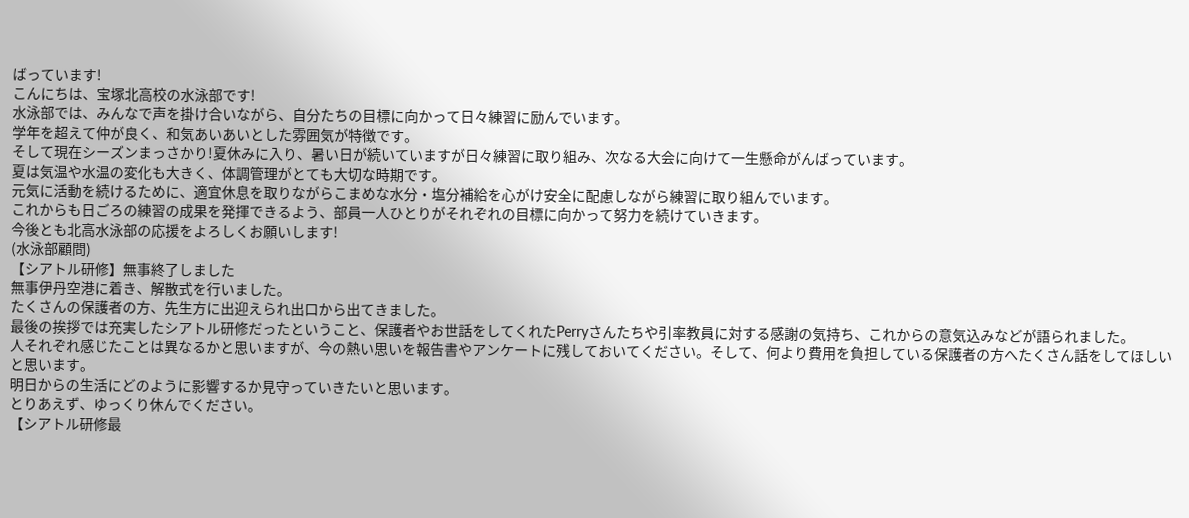ばっています!
こんにちは、宝塚北高校の水泳部です!
水泳部では、みんなで声を掛け合いながら、自分たちの目標に向かって日々練習に励んでいます。
学年を超えて仲が良く、和気あいあいとした雰囲気が特徴です。
そして現在シーズンまっさかり!夏休みに入り、暑い日が続いていますが日々練習に取り組み、次なる大会に向けて一生懸命がんばっています。
夏は気温や水温の変化も大きく、体調管理がとても大切な時期です。
元気に活動を続けるために、適宜休息を取りながらこまめな水分・塩分補給を心がけ安全に配慮しながら練習に取り組んでいます。
これからも日ごろの練習の成果を発揮できるよう、部員一人ひとりがそれぞれの目標に向かって努力を続けていきます。
今後とも北高水泳部の応援をよろしくお願いします!
(水泳部顧問)
【シアトル研修】無事終了しました
無事伊丹空港に着き、解散式を行いました。
たくさんの保護者の方、先生方に出迎えられ出口から出てきました。
最後の挨拶では充実したシアトル研修だったということ、保護者やお世話をしてくれたPerryさんたちや引率教員に対する感謝の気持ち、これからの意気込みなどが語られました。
人それぞれ感じたことは異なるかと思いますが、今の熱い思いを報告書やアンケートに残しておいてください。そして、何より費用を負担している保護者の方へたくさん話をしてほしいと思います。
明日からの生活にどのように影響するか見守っていきたいと思います。
とりあえず、ゆっくり休んでください。
【シアトル研修最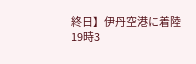終日】伊丹空港に着陸
19時3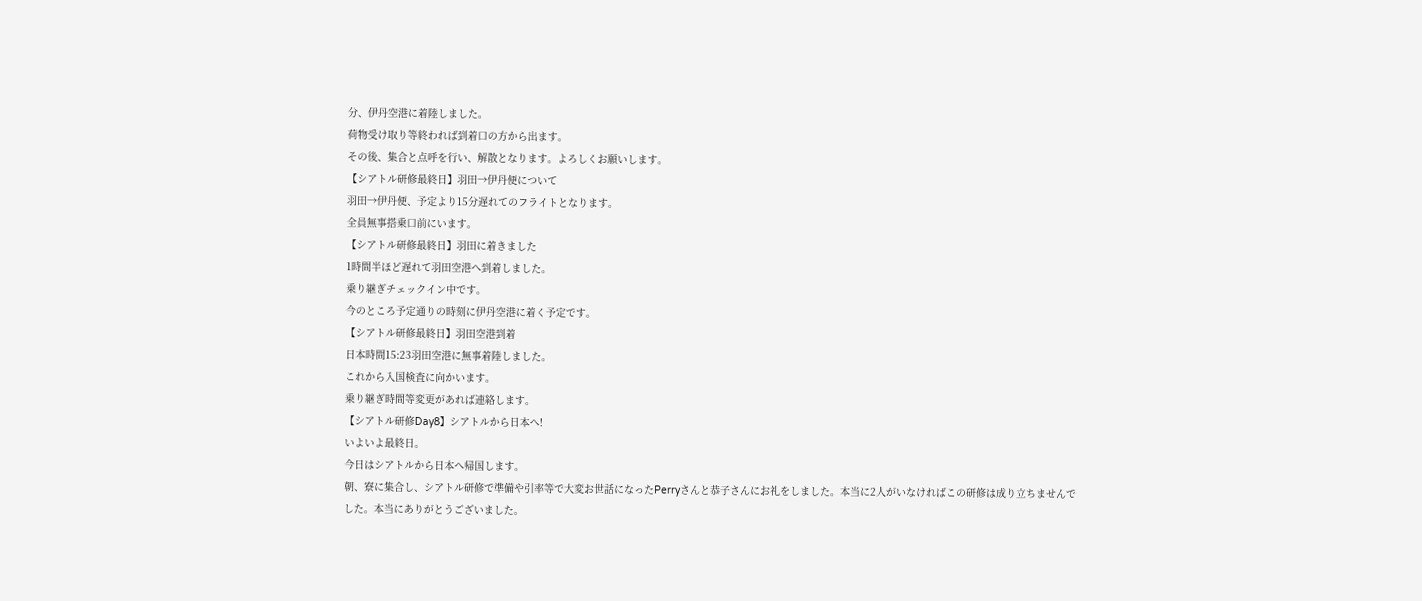分、伊丹空港に着陸しました。
荷物受け取り等終われば到着口の方から出ます。
その後、集合と点呼を行い、解散となります。よろしくお願いします。
【シアトル研修最終日】羽田→伊丹便について
羽田→伊丹便、予定より15分遅れてのフライトとなります。
全員無事搭乗口前にいます。
【シアトル研修最終日】羽田に着きました
1時間半ほど遅れて羽田空港へ到着しました。
乗り継ぎチェックイン中です。
今のところ予定通りの時刻に伊丹空港に着く予定です。
【シアトル研修最終日】羽田空港到着
日本時間15:23羽田空港に無事着陸しました。
これから入国検査に向かいます。
乗り継ぎ時間等変更があれば連絡します。
【シアトル研修Day8】シアトルから日本へ!
いよいよ最終日。
今日はシアトルから日本へ帰国します。
朝、寮に集合し、シアトル研修で準備や引率等で大変お世話になったPerryさんと恭子さんにお礼をしました。本当に2人がいなければこの研修は成り立ちませんでした。本当にありがとうございました。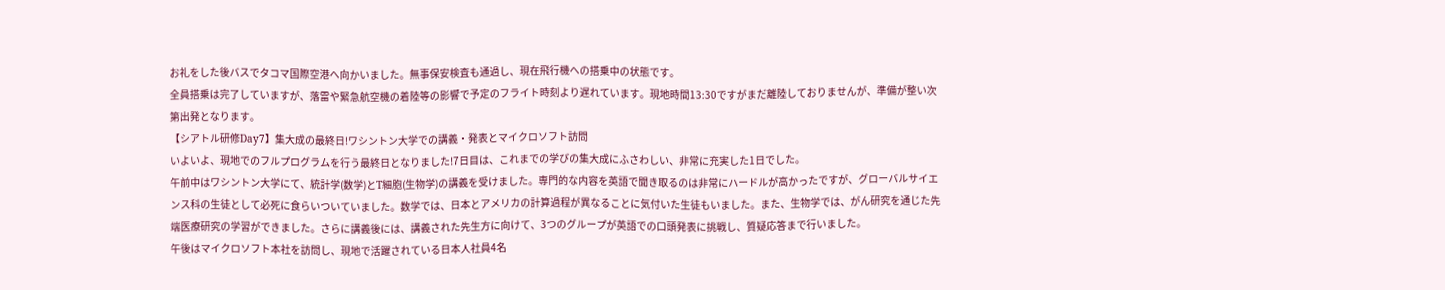お礼をした後バスでタコマ国際空港へ向かいました。無事保安検査も通過し、現在飛行機への搭乗中の状態です。
全員搭乗は完了していますが、落雷や緊急航空機の着陸等の影響で予定のフライト時刻より遅れています。現地時間13:30ですがまだ離陸しておりませんが、準備が整い次第出発となります。
【シアトル研修Day7】集大成の最終日!ワシントン大学での講義・発表とマイクロソフト訪問
いよいよ、現地でのフルプログラムを行う最終日となりました!7日目は、これまでの学びの集大成にふさわしい、非常に充実した1日でした。
午前中はワシントン大学にて、統計学(数学)とT細胞(生物学)の講義を受けました。専門的な内容を英語で聞き取るのは非常にハードルが高かったですが、グローバルサイエンス科の生徒として必死に食らいついていました。数学では、日本とアメリカの計算過程が異なることに気付いた生徒もいました。また、生物学では、がん研究を通じた先端医療研究の学習ができました。さらに講義後には、講義された先生方に向けて、3つのグループが英語での口頭発表に挑戦し、質疑応答まで行いました。
午後はマイクロソフト本社を訪問し、現地で活躍されている日本人社員4名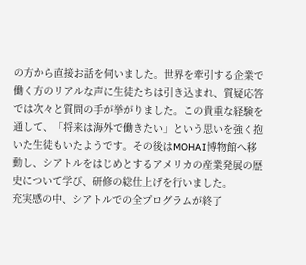の方から直接お話を伺いました。世界を牽引する企業で働く方のリアルな声に生徒たちは引き込まれ、質疑応答では次々と質問の手が挙がりました。この貴重な経験を通して、「将来は海外で働きたい」という思いを強く抱いた生徒もいたようです。その後はMOHAI博物館へ移動し、シアトルをはじめとするアメリカの産業発展の歴史について学び、研修の総仕上げを行いました。
充実感の中、シアトルでの全プログラムが終了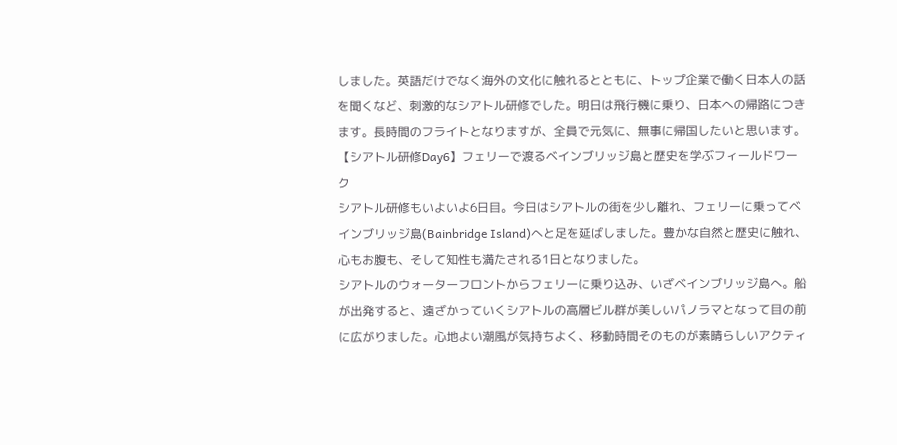しました。英語だけでなく海外の文化に触れるとともに、トップ企業で働く日本人の話を聞くなど、刺激的なシアトル研修でした。明日は飛行機に乗り、日本への帰路につきます。長時間のフライトとなりますが、全員で元気に、無事に帰国したいと思います。
【シアトル研修Day6】フェリーで渡るベインブリッジ島と歴史を学ぶフィールドワーク
シアトル研修もいよいよ6日目。今日はシアトルの街を少し離れ、フェリーに乗ってベインブリッジ島(Bainbridge Island)へと足を延ばしました。豊かな自然と歴史に触れ、心もお腹も、そして知性も満たされる1日となりました。
シアトルのウォーターフロントからフェリーに乗り込み、いざベインブリッジ島へ。船が出発すると、遠ざかっていくシアトルの高層ビル群が美しいパノラマとなって目の前に広がりました。心地よい潮風が気持ちよく、移動時間そのものが素晴らしいアクティ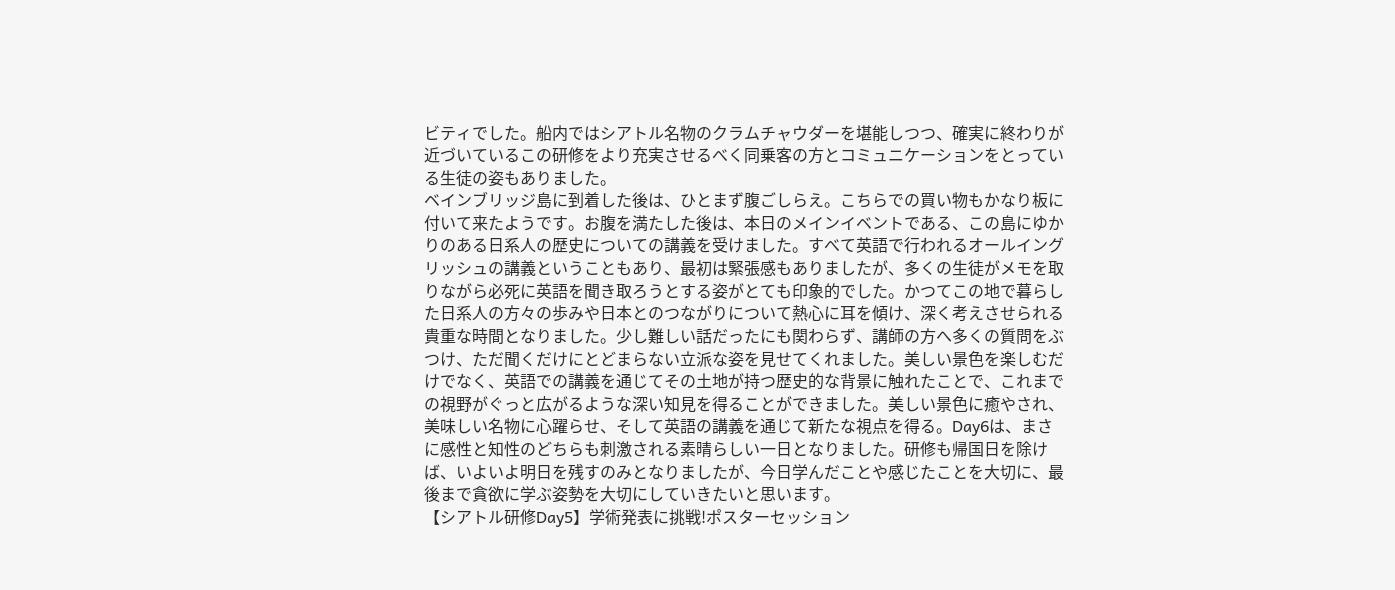ビティでした。船内ではシアトル名物のクラムチャウダーを堪能しつつ、確実に終わりが近づいているこの研修をより充実させるべく同乗客の方とコミュニケーションをとっている生徒の姿もありました。
ベインブリッジ島に到着した後は、ひとまず腹ごしらえ。こちらでの買い物もかなり板に付いて来たようです。お腹を満たした後は、本日のメインイベントである、この島にゆかりのある日系人の歴史についての講義を受けました。すべて英語で行われるオールイングリッシュの講義ということもあり、最初は緊張感もありましたが、多くの生徒がメモを取りながら必死に英語を聞き取ろうとする姿がとても印象的でした。かつてこの地で暮らした日系人の方々の歩みや日本とのつながりについて熱心に耳を傾け、深く考えさせられる貴重な時間となりました。少し難しい話だったにも関わらず、講師の方へ多くの質問をぶつけ、ただ聞くだけにとどまらない立派な姿を見せてくれました。美しい景色を楽しむだけでなく、英語での講義を通じてその土地が持つ歴史的な背景に触れたことで、これまでの視野がぐっと広がるような深い知見を得ることができました。美しい景色に癒やされ、美味しい名物に心躍らせ、そして英語の講義を通じて新たな視点を得る。Day6は、まさに感性と知性のどちらも刺激される素晴らしい一日となりました。研修も帰国日を除けば、いよいよ明日を残すのみとなりましたが、今日学んだことや感じたことを大切に、最後まで貪欲に学ぶ姿勢を大切にしていきたいと思います。
【シアトル研修Day5】学術発表に挑戦!ポスターセッション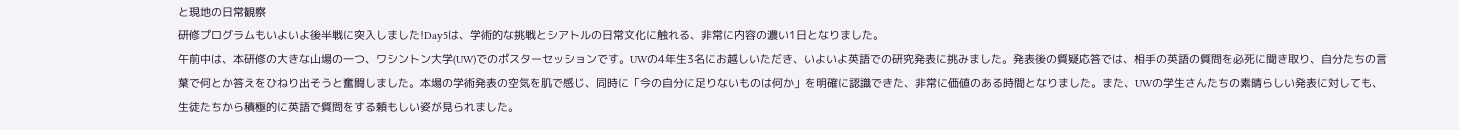と現地の日常観察
研修プログラムもいよいよ後半戦に突入しました!Day5は、学術的な挑戦とシアトルの日常文化に触れる、非常に内容の濃い1日となりました。
午前中は、本研修の大きな山場の一つ、ワシントン大学(UW)でのポスターセッションです。UWの4年生3名にお越しいただき、いよいよ英語での研究発表に挑みました。発表後の質疑応答では、相手の英語の質問を必死に聞き取り、自分たちの言葉で何とか答えをひねり出そうと奮闘しました。本場の学術発表の空気を肌で感じ、同時に「今の自分に足りないものは何か」を明確に認識できた、非常に価値のある時間となりました。また、UWの学生さんたちの素晴らしい発表に対しても、生徒たちから積極的に英語で質問をする頼もしい姿が見られました。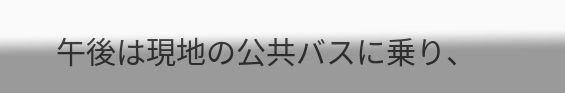午後は現地の公共バスに乗り、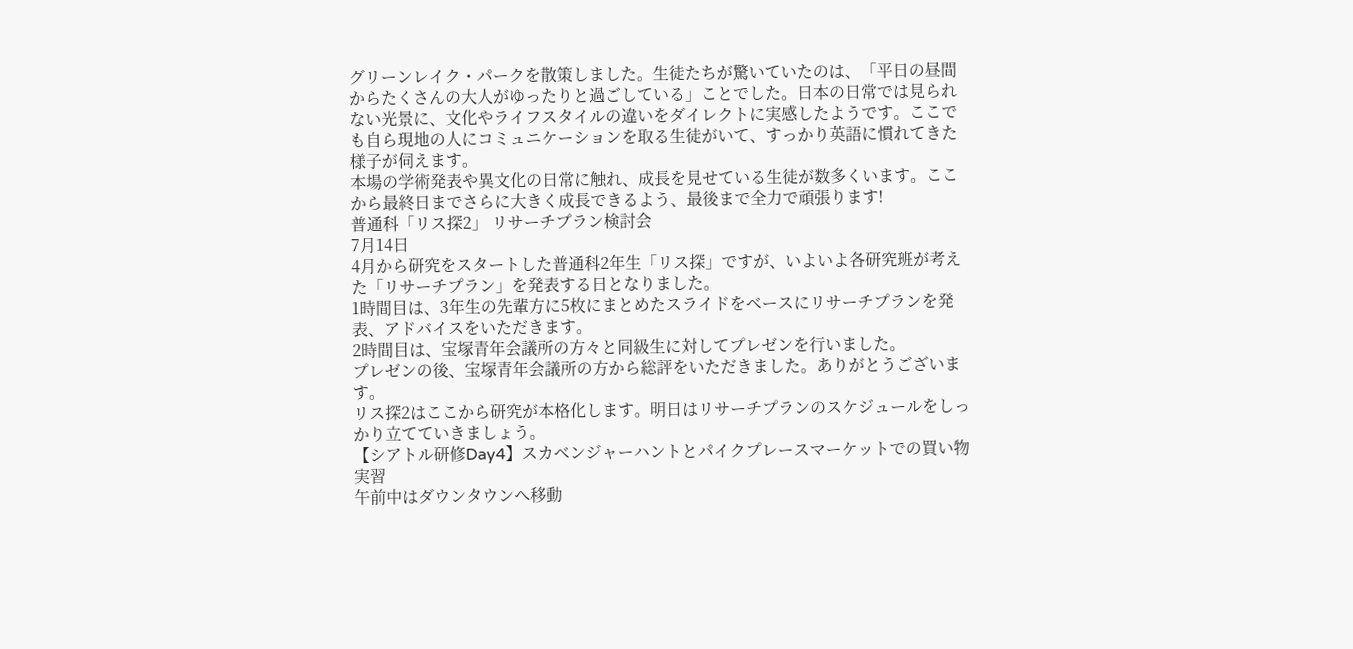グリーンレイク・パークを散策しました。生徒たちが驚いていたのは、「平日の昼間からたくさんの大人がゆったりと過ごしている」ことでした。日本の日常では見られない光景に、文化やライフスタイルの違いをダイレクトに実感したようです。ここでも自ら現地の人にコミュニケーションを取る生徒がいて、すっかり英語に慣れてきた様子が伺えます。
本場の学術発表や異文化の日常に触れ、成長を見せている生徒が数多くいます。ここから最終日までさらに大きく成長できるよう、最後まで全力で頑張ります!
普通科「リス探2」 リサーチプラン検討会
7月14日
4月から研究をスタートした普通科2年生「リス探」ですが、いよいよ各研究班が考えた「リサーチプラン」を発表する日となりました。
1時間目は、3年生の先輩方に5枚にまとめたスライドをベースにリサーチプランを発表、アドバイスをいただきます。
2時間目は、宝塚青年会議所の方々と同級生に対してプレゼンを行いました。
プレゼンの後、宝塚青年会議所の方から総評をいただきました。ありがとうございます。
リス探2はここから研究が本格化します。明日はリサーチプランのスケジュールをしっかり立てていきましょう。
【シアトル研修Day4】スカベンジャーハントとパイクプレースマーケットでの買い物実習
午前中はダウンタウンへ移動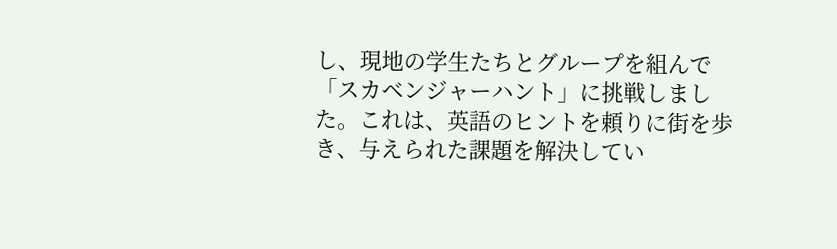し、現地の学生たちとグループを組んで「スカベンジャーハント」に挑戦しました。これは、英語のヒントを頼りに街を歩き、与えられた課題を解決してい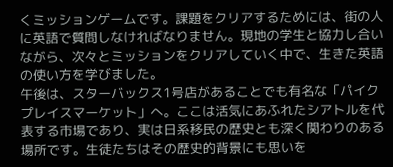くミッションゲームです。課題をクリアするためには、街の人に英語で質問しなければなりません。現地の学生と協力し合いながら、次々とミッションをクリアしていく中で、生きた英語の使い方を学びました。
午後は、スターバックス1号店があることでも有名な「パイクプレイスマーケット」へ。ここは活気にあふれたシアトルを代表する市場であり、実は日系移民の歴史とも深く関わりのある場所です。生徒たちはその歴史的背景にも思いを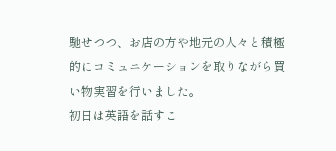馳せつつ、お店の方や地元の人々と積極的にコミュニケーションを取りながら買い物実習を行いました。
初日は英語を話すこ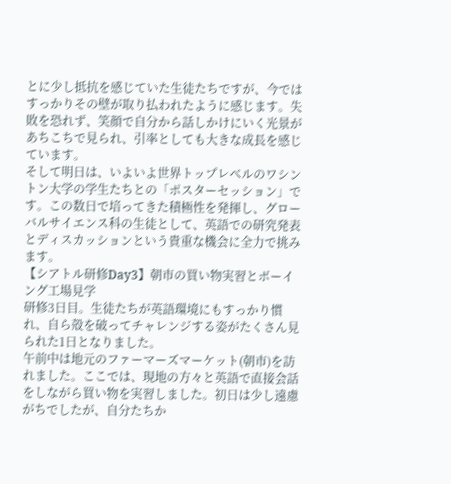とに少し抵抗を感じていた生徒たちですが、今ではすっかりその壁が取り払われたように感じます。失敗を恐れず、笑顔で自分から話しかけにいく光景があちこちで見られ、引率としても大きな成長を感じています。
そして明日は、いよいよ世界トップレベルのワシントン大学の学生たちとの「ポスターセッション」です。この数日で培ってきた積極性を発揮し、グローバルサイエンス科の生徒として、英語での研究発表とディスカッションという貴重な機会に全力で挑みます。
【シアトル研修Day3】朝市の買い物実習とボーイング工場見学
研修3日目。生徒たちが英語環境にもすっかり慣れ、自ら殻を破ってチャレンジする姿がたくさん見られた1日となりました。
午前中は地元のファーマーズマーケット(朝市)を訪れました。ここでは、現地の方々と英語で直接会話をしながら買い物を実習しました。初日は少し遠慮がちでしたが、自分たちか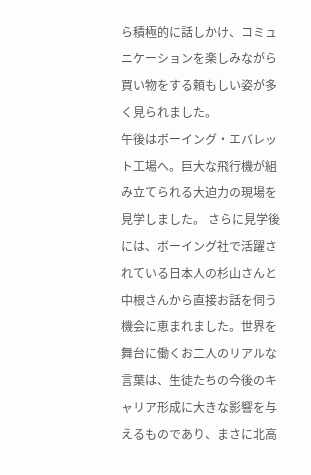ら積極的に話しかけ、コミュニケーションを楽しみながら買い物をする頼もしい姿が多く見られました。
午後はボーイング・エバレット工場へ。巨大な飛行機が組み立てられる大迫力の現場を見学しました。 さらに見学後には、ボーイング社で活躍されている日本人の杉山さんと中根さんから直接お話を伺う機会に恵まれました。世界を舞台に働くお二人のリアルな言葉は、生徒たちの今後のキャリア形成に大きな影響を与えるものであり、まさに北高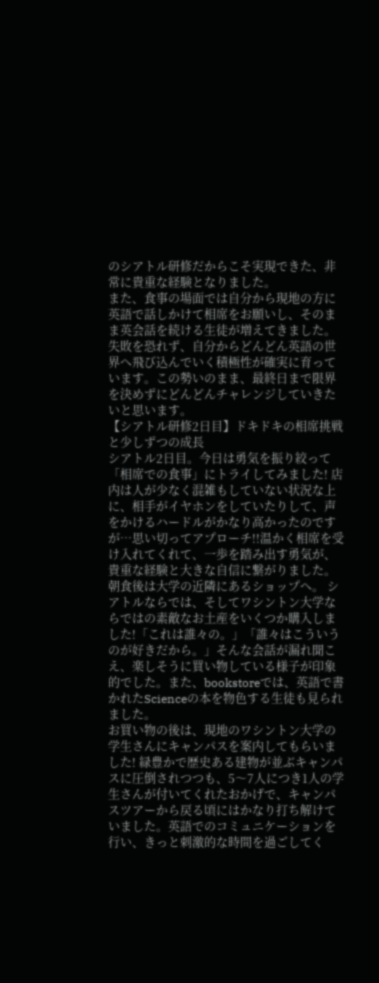のシアトル研修だからこそ実現できた、非常に貴重な経験となりました。
また、食事の場面では自分から現地の方に英語で話しかけて相席をお願いし、そのまま英会話を続ける生徒が増えてきました。失敗を恐れず、自分からどんどん英語の世界へ飛び込んでいく積極性が確実に育っています。この勢いのまま、最終日まで限界を決めずにどんどんチャレンジしていきたいと思います。
【シアトル研修2日目】ドキドキの相席挑戦と少しずつの成長
シアトル2日目。今日は勇気を振り絞って「相席での食事」にトライしてみました! 店内は人が少なく混雑もしていない状況な上に、相手がイヤホンをしていたりして、声をかけるハードルがかなり高かったのですが…思い切ってアプローチ!!温かく相席を受け入れてくれて、一歩を踏み出す勇気が、貴重な経験と大きな自信に繋がりました。
朝食後は大学の近隣にあるショップへ。 シアトルならでは、そしてワシントン大学ならではの素敵なお土産をいくつか購入しました!「これは誰々の。」「誰々はこういうのが好きだから。」そんな会話が漏れ聞こえ、楽しそうに買い物している様子が印象的でした。また、bookstoreでは、英語で書かれたScienceの本を物色する生徒も見られました。
お買い物の後は、現地のワシントン大学の学生さんにキャンパスを案内してもらいました! 緑豊かで歴史ある建物が並ぶキャンパスに圧倒されつつも、5〜7人につき1人の学生さんが付いてくれたおかげで、キャンパスツアーから戻る頃にはかなり打ち解けていました。英語でのコミュニケーションを行い、きっと刺激的な時間を過ごしてく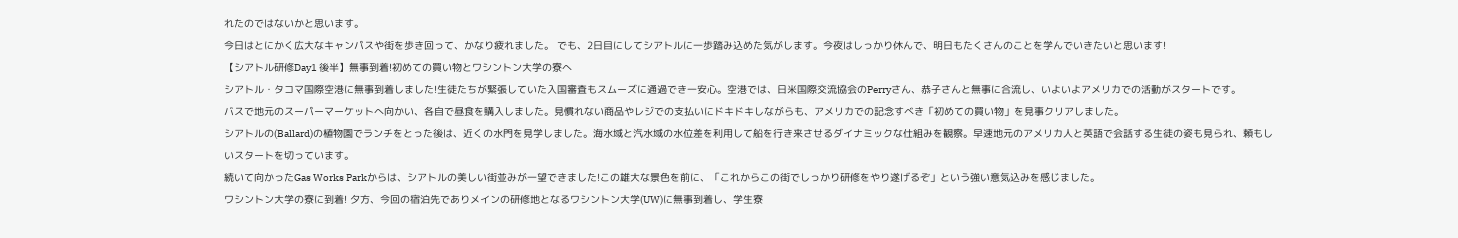れたのではないかと思います。
今日はとにかく広大なキャンパスや街を歩き回って、かなり疲れました。 でも、2日目にしてシアトルに一歩踏み込めた気がします。今夜はしっかり休んで、明日もたくさんのことを学んでいきたいと思います!
【シアトル研修Day1 後半】無事到着!初めての買い物とワシントン大学の寮へ
シアトル・タコマ国際空港に無事到着しました!生徒たちが緊張していた入国審査もスムーズに通過でき一安心。空港では、日米国際交流協会のPerryさん、恭子さんと無事に合流し、いよいよアメリカでの活動がスタートです。
バスで地元のスーパーマーケットへ向かい、各自で昼食を購入しました。見慣れない商品やレジでの支払いにドキドキしながらも、アメリカでの記念すべき「初めての買い物」を見事クリアしました。
シアトルの(Ballard)の植物園でランチをとった後は、近くの水門を見学しました。海水域と汽水域の水位差を利用して船を行き来させるダイナミックな仕組みを観察。早速地元のアメリカ人と英語で会話する生徒の姿も見られ、頼もしいスタートを切っています。
続いて向かったGas Works Parkからは、シアトルの美しい街並みが一望できました!この雄大な景色を前に、「これからこの街でしっかり研修をやり遂げるぞ」という強い意気込みを感じました。
ワシントン大学の寮に到着! 夕方、今回の宿泊先でありメインの研修地となるワシントン大学(UW)に無事到着し、学生寮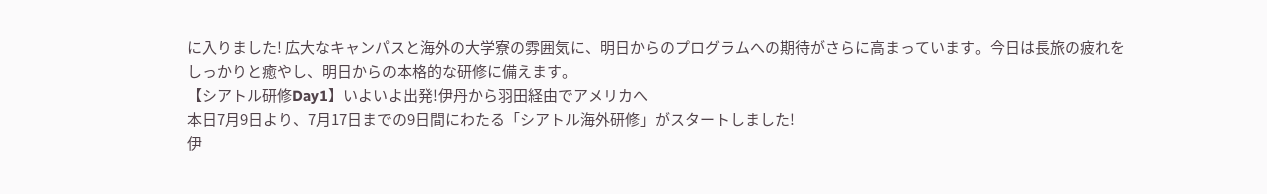に入りました! 広大なキャンパスと海外の大学寮の雰囲気に、明日からのプログラムへの期待がさらに高まっています。今日は長旅の疲れをしっかりと癒やし、明日からの本格的な研修に備えます。
【シアトル研修Day1】いよいよ出発!伊丹から羽田経由でアメリカへ
本日7月9日より、7月17日までの9日間にわたる「シアトル海外研修」がスタートしました!
伊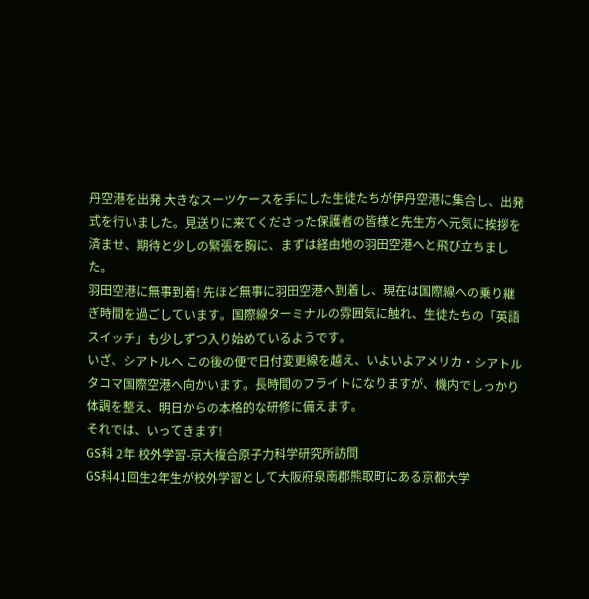丹空港を出発 大きなスーツケースを手にした生徒たちが伊丹空港に集合し、出発式を行いました。見送りに来てくださった保護者の皆様と先生方へ元気に挨拶を済ませ、期待と少しの緊張を胸に、まずは経由地の羽田空港へと飛び立ちました。
羽田空港に無事到着! 先ほど無事に羽田空港へ到着し、現在は国際線への乗り継ぎ時間を過ごしています。国際線ターミナルの雰囲気に触れ、生徒たちの「英語スイッチ」も少しずつ入り始めているようです。
いざ、シアトルへ この後の便で日付変更線を越え、いよいよアメリカ・シアトルタコマ国際空港へ向かいます。長時間のフライトになりますが、機内でしっかり体調を整え、明日からの本格的な研修に備えます。
それでは、いってきます!
GS科 2年 校外学習-京大複合原子力科学研究所訪問
GS科41回生2年生が校外学習として大阪府泉南郡熊取町にある京都大学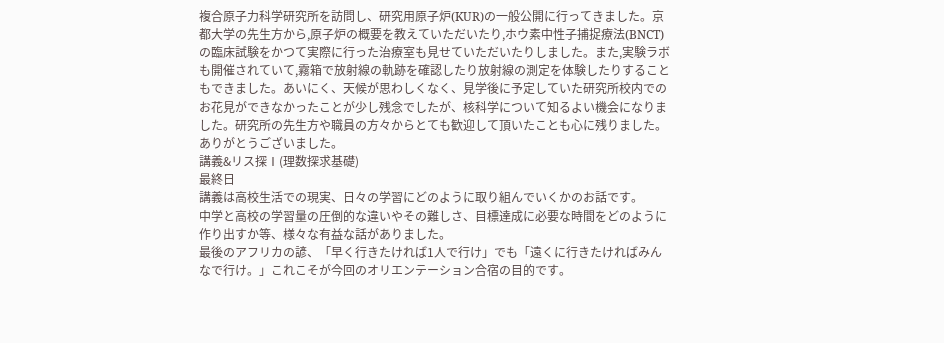複合原子力科学研究所を訪問し、研究用原子炉(KUR)の一般公開に行ってきました。京都大学の先生方から,原子炉の概要を教えていただいたり,ホウ素中性子捕捉療法(BNCT)の臨床試験をかつて実際に行った治療室も見せていただいたりしました。また,実験ラボも開催されていて,霧箱で放射線の軌跡を確認したり放射線の測定を体験したりすることもできました。あいにく、天候が思わしくなく、見学後に予定していた研究所校内でのお花見ができなかったことが少し残念でしたが、核科学について知るよい機会になりました。研究所の先生方や職員の方々からとても歓迎して頂いたことも心に残りました。ありがとうございました。
講義&リス探Ⅰ(理数探求基礎)
最終日
講義は高校生活での現実、日々の学習にどのように取り組んでいくかのお話です。
中学と高校の学習量の圧倒的な違いやその難しさ、目標達成に必要な時間をどのように作り出すか等、様々な有益な話がありました。
最後のアフリカの諺、「早く行きたければ1人で行け」でも「遠くに行きたければみんなで行け。」これこそが今回のオリエンテーション合宿の目的です。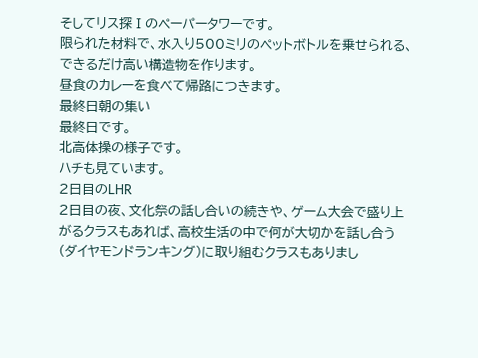そしてリス探Ⅰのペーパータワーです。
限られた材料で、水入り500ミリのペットボトルを乗せられる、できるだけ高い構造物を作ります。
昼食のカレーを食べて帰路につきます。
最終日朝の集い
最終日です。
北高体操の様子です。
ハチも見ています。
2日目のLHR
2日目の夜、文化祭の話し合いの続きや、ゲーム大会で盛り上がるクラスもあれば、高校生活の中で何が大切かを話し合う(ダイヤモンドランキング)に取り組むクラスもありまし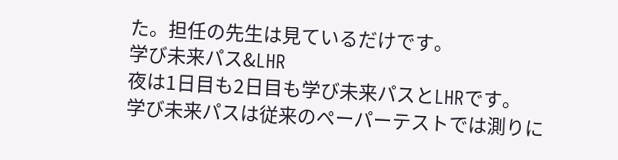た。担任の先生は見ているだけです。
学び未来パス&LHR
夜は1日目も2日目も学び未来パスとLHRです。
学び未来パスは従来のペーパーテストでは測りに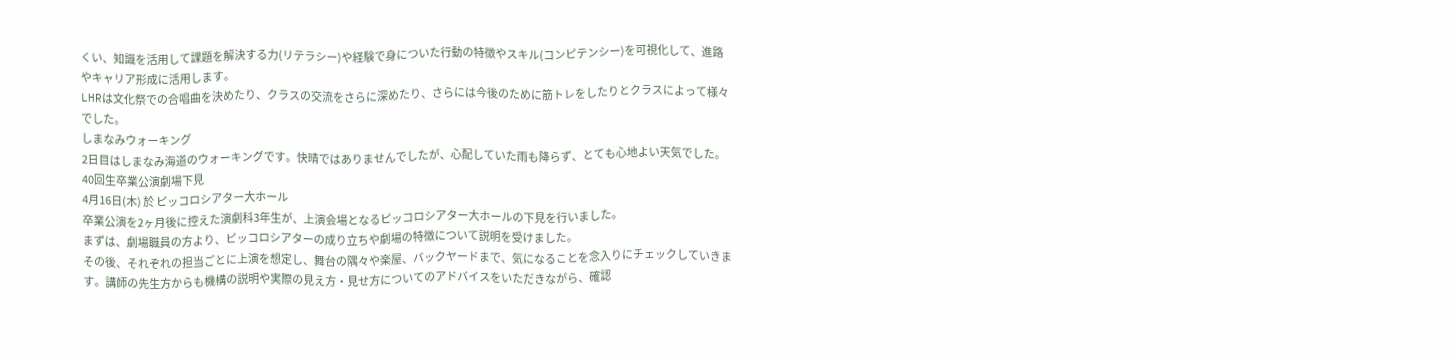くい、知識を活用して課題を解決する力(リテラシー)や経験で身についた行動の特徴やスキル(コンピテンシー)を可視化して、進路やキャリア形成に活用します。
LHRは文化祭での合唱曲を決めたり、クラスの交流をさらに深めたり、さらには今後のために筋トレをしたりとクラスによって様々でした。
しまなみウォーキング
2日目はしまなみ海道のウォーキングです。快晴ではありませんでしたが、心配していた雨も降らず、とても心地よい天気でした。
40回生卒業公演劇場下見
4月16日(木) 於 ピッコロシアター大ホール
卒業公演を2ヶ月後に控えた演劇科3年生が、上演会場となるピッコロシアター大ホールの下見を行いました。
まずは、劇場職員の方より、ピッコロシアターの成り立ちや劇場の特徴について説明を受けました。
その後、それぞれの担当ごとに上演を想定し、舞台の隅々や楽屋、バックヤードまで、気になることを念入りにチェックしていきます。講師の先生方からも機構の説明や実際の見え方・見せ方についてのアドバイスをいただきながら、確認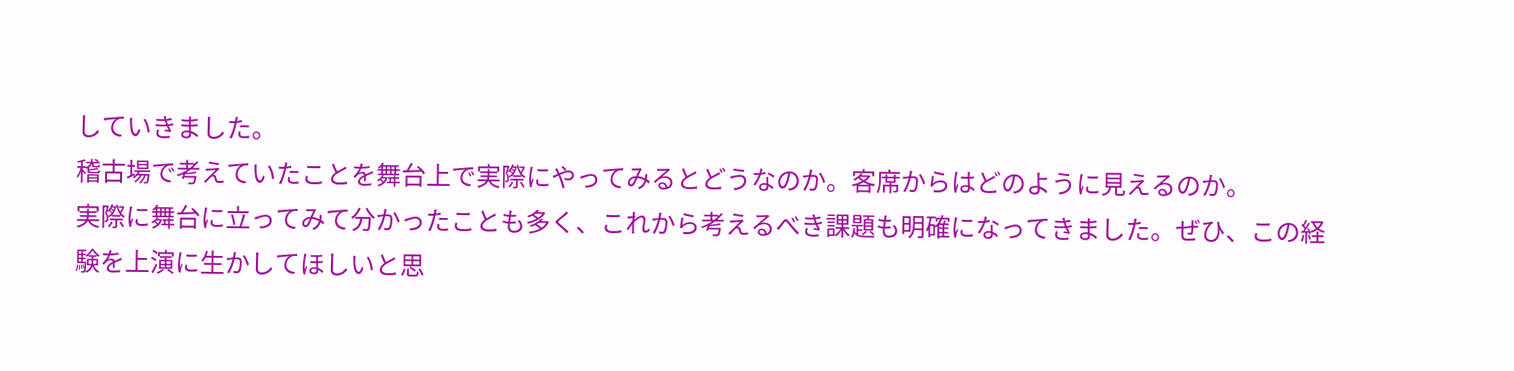していきました。
稽古場で考えていたことを舞台上で実際にやってみるとどうなのか。客席からはどのように見えるのか。
実際に舞台に立ってみて分かったことも多く、これから考えるべき課題も明確になってきました。ぜひ、この経験を上演に生かしてほしいと思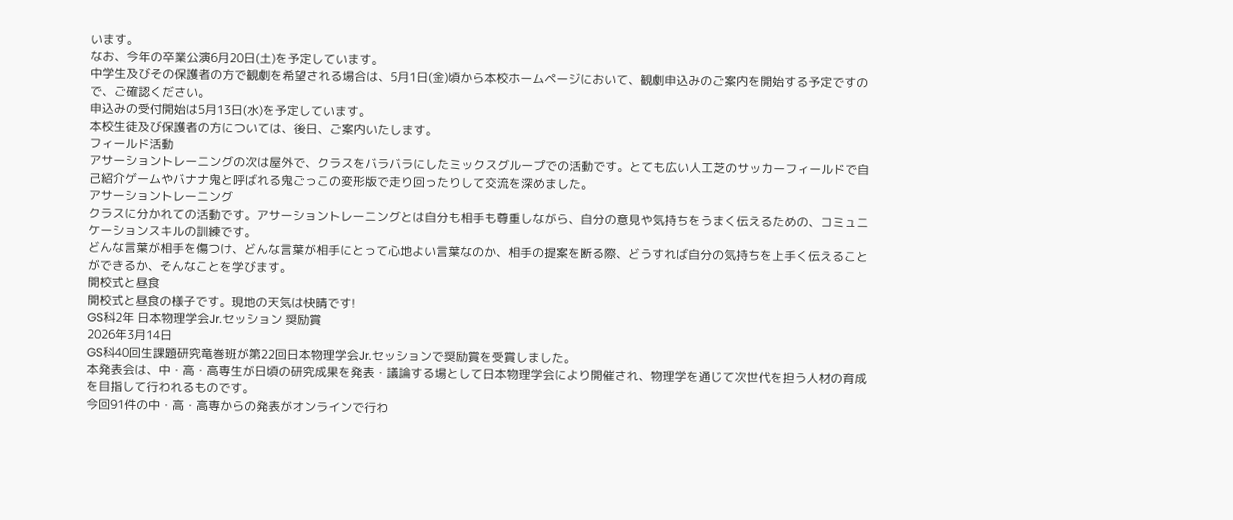います。
なお、今年の卒業公演6月20日(土)を予定しています。
中学生及びその保護者の方で観劇を希望される場合は、5月1日(金)頃から本校ホームページにおいて、観劇申込みのご案内を開始する予定ですので、ご確認ください。
申込みの受付開始は5月13日(水)を予定しています。
本校生徒及び保護者の方については、後日、ご案内いたします。
フィールド活動
アサーショントレーニングの次は屋外で、クラスをバラバラにしたミックスグループでの活動です。とても広い人工芝のサッカーフィールドで自己紹介ゲームやバナナ鬼と呼ばれる鬼ごっこの変形版で走り回ったりして交流を深めました。
アサーショントレーニング
クラスに分かれての活動です。アサーショントレーニングとは自分も相手も尊重しながら、自分の意見や気持ちをうまく伝えるための、コミュニケーションスキルの訓練です。
どんな言葉が相手を傷つけ、どんな言葉が相手にとって心地よい言葉なのか、相手の提案を断る際、どうすれば自分の気持ちを上手く伝えることができるか、そんなことを学びます。
開校式と昼食
開校式と昼食の様子です。現地の天気は快晴です!
GS科2年 日本物理学会Jr.セッション 奨励賞
2026年3月14日
GS科40回生課題研究竜巻班が第22回日本物理学会Jr.セッションで奨励賞を受賞しました。
本発表会は、中・高・高専生が日頃の研究成果を発表・議論する場として日本物理学会により開催され、物理学を通じて次世代を担う人材の育成を目指して行われるものです。
今回91件の中・高・高専からの発表がオンラインで行わ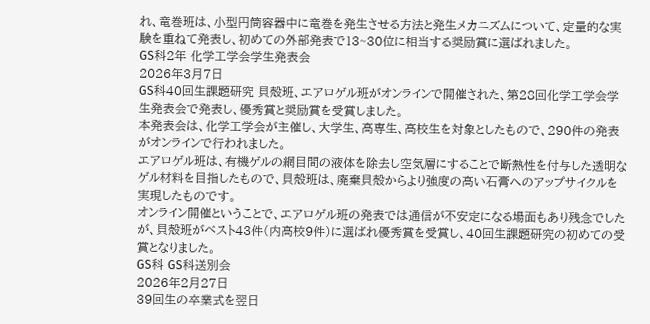れ、竜巻班は、小型円筒容器中に竜巻を発生させる方法と発生メカニズムについて、定量的な実験を重ねて発表し、初めての外部発表で13~30位に相当する奨励賞に選ばれました。
GS科2年 化学工学会学生発表会
2026年3月7日
GS科40回生課題研究 貝殻班、エアロゲル班がオンラインで開催された、第28回化学工学会学生発表会で発表し、優秀賞と奨励賞を受賞しました。
本発表会は、化学工学会が主催し、大学生、高専生、高校生を対象としたもので、290件の発表がオンラインで行われました。
エアロゲル班は、有機ゲルの網目間の液体を除去し空気層にすることで断熱性を付与した透明なゲル材料を目指したもので、貝殻班は、廃棄貝殻からより強度の高い石膏へのアップサイクルを実現したものです。
オンライン開催ということで、エアロゲル班の発表では通信が不安定になる場面もあり残念でしたが、貝殻班がベスト43件(内高校9件)に選ばれ優秀賞を受賞し、40回生課題研究の初めての受賞となりました。
GS科 GS科送別会
2026年2月27日
39回生の卒業式を翌日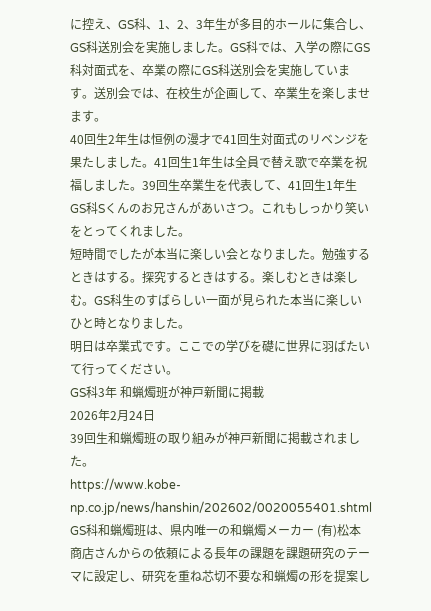に控え、GS科、1、2、3年生が多目的ホールに集合し、GS科送別会を実施しました。GS科では、入学の際にGS科対面式を、卒業の際にGS科送別会を実施しています。送別会では、在校生が企画して、卒業生を楽しませます。
40回生2年生は恒例の漫才で41回生対面式のリベンジを果たしました。41回生1年生は全員で替え歌で卒業を祝福しました。39回生卒業生を代表して、41回生1年生GS科Sくんのお兄さんがあいさつ。これもしっかり笑いをとってくれました。
短時間でしたが本当に楽しい会となりました。勉強するときはする。探究するときはする。楽しむときは楽しむ。GS科生のすばらしい一面が見られた本当に楽しいひと時となりました。
明日は卒業式です。ここでの学びを礎に世界に羽ばたいて行ってください。
GS科3年 和蝋燭班が神戸新聞に掲載
2026年2月24日
39回生和蝋燭班の取り組みが神戸新聞に掲載されました。
https://www.kobe-np.co.jp/news/hanshin/202602/0020055401.shtml
GS科和蝋燭班は、県内唯一の和蝋燭メーカー (有)松本商店さんからの依頼による長年の課題を課題研究のテーマに設定し、研究を重ね芯切不要な和蝋燭の形を提案し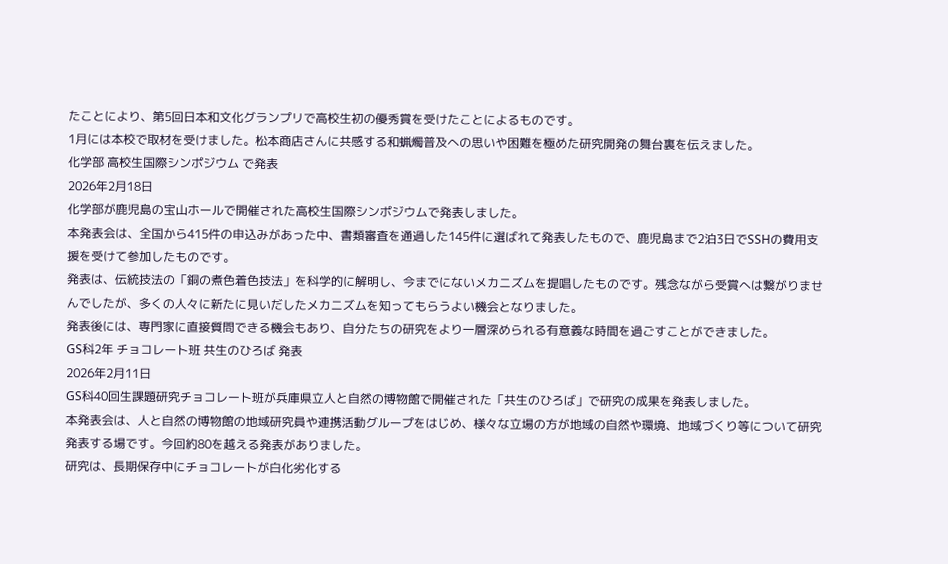たことにより、第5回日本和文化グランプリで高校生初の優秀賞を受けたことによるものです。
1月には本校で取材を受けました。松本商店さんに共感する和蝋燭普及への思いや困難を極めた研究開発の舞台裏を伝えました。
化学部 高校生国際シンポジウム で発表
2026年2月18日
化学部が鹿児島の宝山ホールで開催された高校生国際シンポジウムで発表しました。
本発表会は、全国から415件の申込みがあった中、書類審査を通過した145件に選ばれて発表したもので、鹿児島まで2泊3日でSSHの費用支援を受けて参加したものです。
発表は、伝統技法の「銅の煮色着色技法」を科学的に解明し、今までにないメカニズムを提唱したものです。残念ながら受賞へは繋がりませんでしたが、多くの人々に新たに見いだしたメカニズムを知ってもらうよい機会となりました。
発表後には、専門家に直接質問できる機会もあり、自分たちの研究をより一層深められる有意義な時間を過ごすことができました。
GS科2年 チョコレート班 共生のひろば 発表
2026年2月11日
GS科40回生課題研究チョコレート班が兵庫県立人と自然の博物館で開催された「共生のひろば」で研究の成果を発表しました。
本発表会は、人と自然の博物館の地域研究員や連携活動グループをはじめ、様々な立場の方が地域の自然や環境、地域づくり等について研究発表する場です。今回約80を越える発表がありました。
研究は、長期保存中にチョコレートが白化劣化する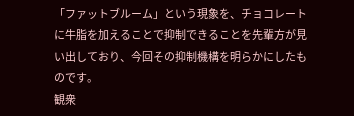「ファットブルーム」という現象を、チョコレートに牛脂を加えることで抑制できることを先輩方が見い出しており、今回その抑制機構を明らかにしたものです。
観衆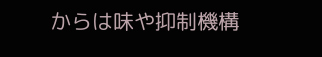からは味や抑制機構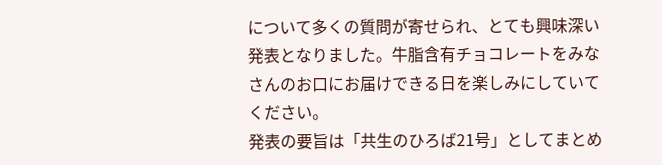について多くの質問が寄せられ、とても興味深い発表となりました。牛脂含有チョコレートをみなさんのお口にお届けできる日を楽しみにしていてください。
発表の要旨は「共生のひろば21号」としてまとめ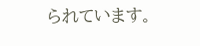られています。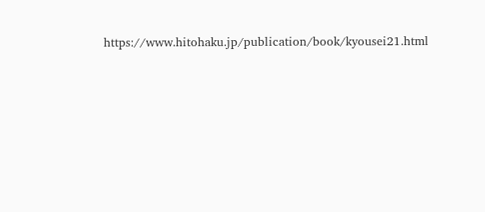https://www.hitohaku.jp/publication/book/kyousei21.html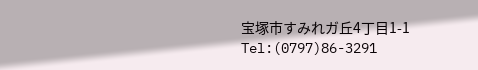宝塚市すみれガ丘4丁目1-1
Tel:(0797)86-3291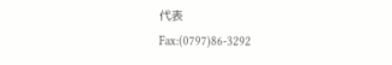代表
Fax:(0797)86-3292